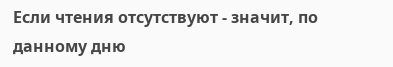Если чтения отсутствуют - значит, по данному дню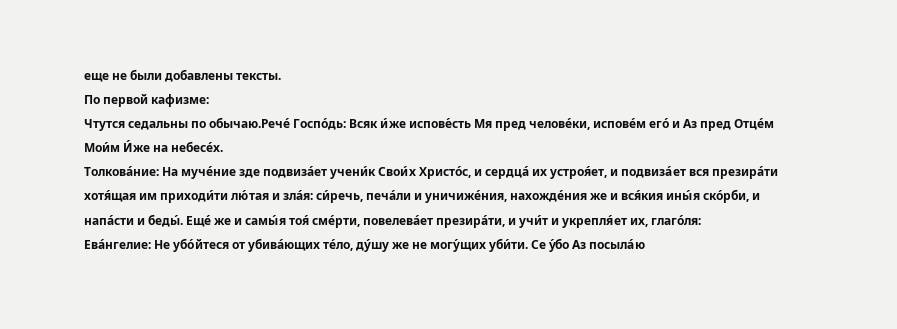еще не были добавлены тексты.
По первой кафизме:
Чтутся седальны по обычаю.Рече́ Госпо́дь: Всяк и́же испове́сть Мя пред челове́ки, испове́м его́ и Аз пред Отце́м Мои́м И́же на небесе́х.
Толкова́ние: На муче́ние зде подвиза́ет учени́к Свои́х Христо́с, и сердца́ их устроя́ет, и подвиза́ет вся презира́ти хотя́щая им приходи́ти лю́тая и зла́я: си́речь, печа́ли и уничиже́ния, нахожде́ния же и вся́кия ины́я ско́рби, и напа́сти и беды́. Еще́ же и самы́я тоя́ сме́рти, повелева́ет презира́ти, и учи́т и укрепля́ет их, глаго́ля:
Ева́нгелие: Не убо́йтеся от убива́ющих те́ло, ду́шу же не могу́щих уби́ти. Се у́бо Аз посыла́ю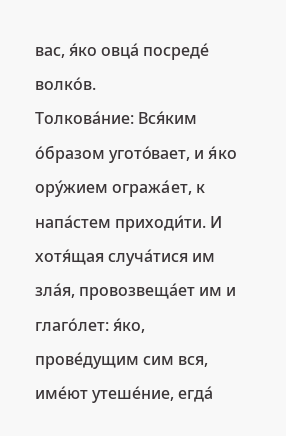вас, я́ко овца́ посреде́ волко́в.
Толкова́ние: Вся́ким о́бразом угото́вает, и я́ко ору́жием огража́ет, к напа́стем приходи́ти. И хотя́щая случа́тися им зла́я, провозвеща́ет им и глаго́лет: я́ко, прове́дущим сим вся, име́ют утеше́ние, егда́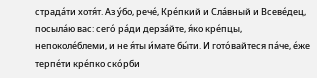страда́ти хотя́т. Аз у́бо, рече́, Кре́пкий и Сла́вный и Всеве́дец, посыла́ю вас: сего́ ра́ди дерза́йте, я́ко кре́пцы, непоколе́блеми, и не я́ты и́мате бы́ти. И гото́вайтеся па́че, е́же терпе́ти кре́пко ско́рби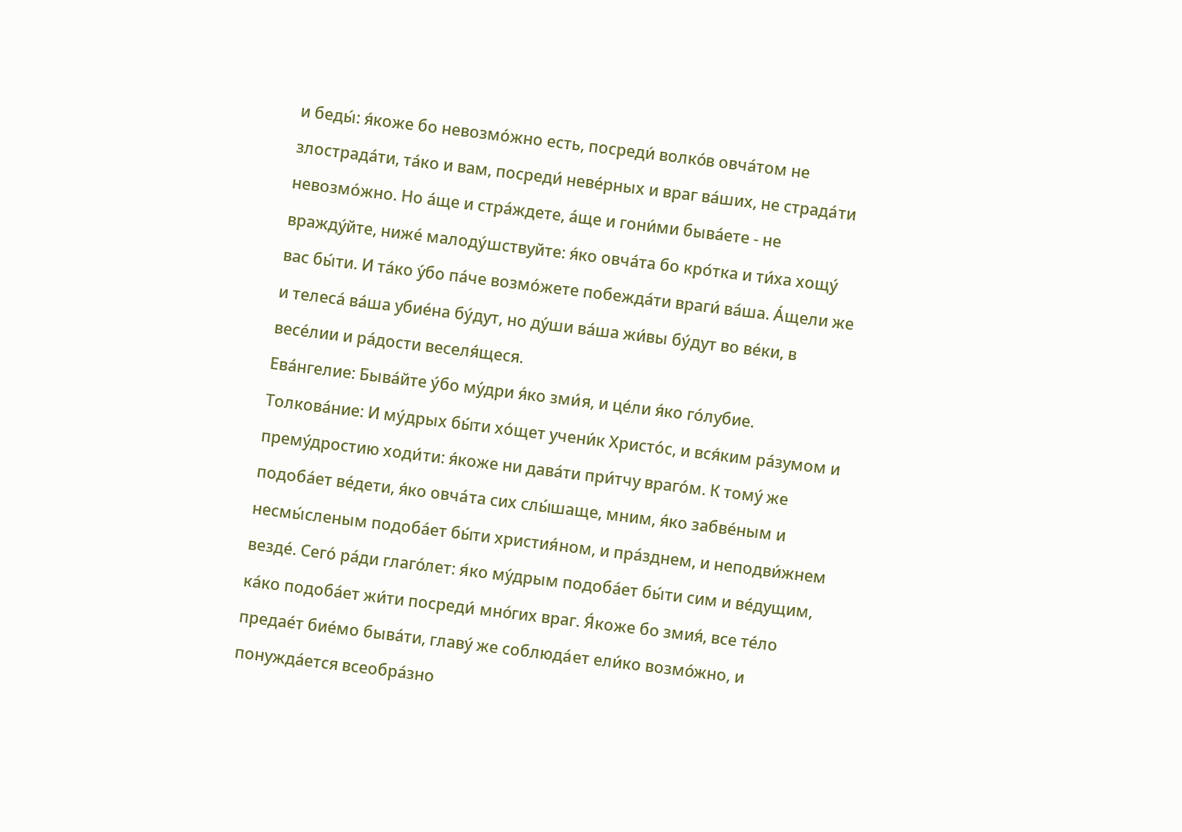и беды́: я́коже бо невозмо́жно есть, посреди́ волко́в овча́том не злострада́ти, та́ко и вам, посреди́ неве́рных и враг ва́ших, не страда́ти невозмо́жно. Но а́ще и стра́ждете, а́ще и гони́ми быва́ете - не вражду́йте, ниже́ малоду́шствуйте: я́ко овча́та бо кро́тка и ти́ха хощу́ вас бы́ти. И та́ко у́бо па́че возмо́жете побежда́ти враги́ ва́ша. А́щели же и телеса́ ва́ша убие́на бу́дут, но ду́ши ва́ша жи́вы бу́дут во ве́ки, в весе́лии и ра́дости веселя́щеся.
Ева́нгелие: Быва́йте у́бо му́дри я́ко зми́я, и це́ли я́ко го́лубие.
Толкова́ние: И му́дрых бы́ти хо́щет учени́к Христо́с, и вся́ким ра́зумом и прему́дростию ходи́ти: я́коже ни дава́ти при́тчу враго́м. К тому́ же подоба́ет ве́дети, я́ко овча́та сих слы́шаще, мним, я́ко забве́ным и несмы́сленым подоба́ет бы́ти христия́ном, и пра́зднем, и неподви́жнем везде́. Сего́ ра́ди глаго́лет: я́ко му́дрым подоба́ет бы́ти сим и ве́дущим, ка́ко подоба́ет жи́ти посреди́ мно́гих враг. Я́коже бо змия́, все те́ло предае́т бие́мо быва́ти, главу́ же соблюда́ет ели́ко возмо́жно, и понужда́ется всеобра́зно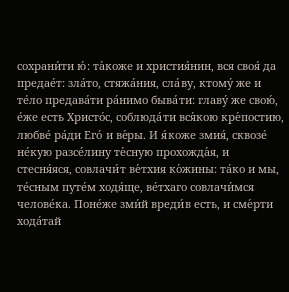сохрани́ти ю́: та́коже и христия́нин, вся своя́ да предае́т: зла́то, стяжа́ния, сла́ву, ктому́ же и те́ло предава́ти ра́нимо быва́ти: главу́ же свою́, е́же есть Христо́с, соблюда́ти вся́кою кре́постию, любве́ ра́ди Его́ и ве́ры. И я́коже змия́, сквозе́ не́кую разсе́лину те́сную прохожда́я, и стесня́яся, совлачи́т ве́тхия ко́жины: та́ко и мы, те́сным путе́м ходя́ще, ве́тхаго совлачи́мся челове́ка. Поне́же зми́й вреди́в есть, и сме́рти хода́тай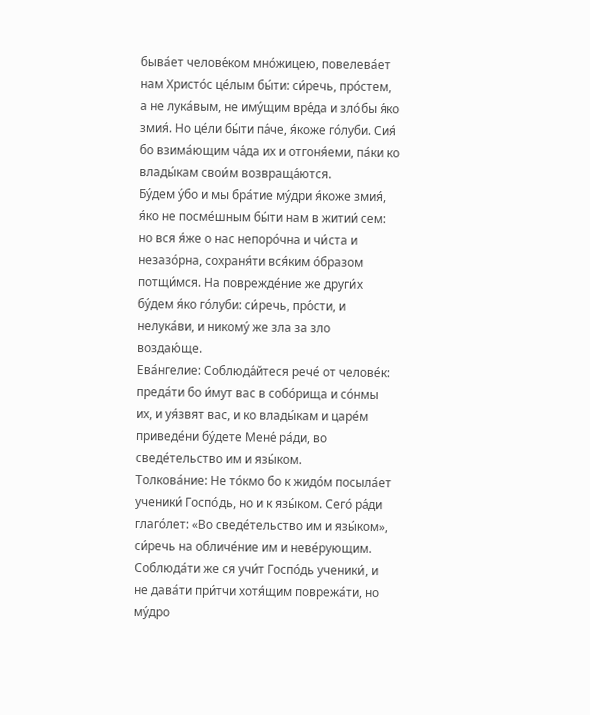быва́ет челове́ком мно́жицею, повелева́ет нам Христо́с це́лым бы́ти: си́речь, про́стем, а не лука́вым, не иму́щим вре́да и зло́бы я́ко змия́. Но це́ли бы́ти па́че, я́коже го́луби. Сия́ бо взима́ющим ча́да их и отгоня́еми, па́ки ко влады́кам свои́м возвраща́ются.
Бу́дем у́бо и мы бра́тие му́дри я́коже змия́, я́ко не посме́шным бы́ти нам в житии́ сем: но вся я́же о нас непоро́чна и чи́ста и незазо́рна, сохраня́ти вся́ким о́бразом потщи́мся. На поврежде́ние же други́х бу́дем я́ко го́луби: си́речь, про́сти, и нелука́ви, и никому́ же зла за зло воздаю́ще.
Ева́нгелие: Соблюда́йтеся рече́ от челове́к: преда́ти бо и́мут вас в собо́рища и со́нмы их, и уя́звят вас, и ко влады́кам и царе́м приведе́ни бу́дете Мене́ ра́ди, во сведе́тельство им и язы́ком.
Толкова́ние: Не то́кмо бо к жидо́м посыла́ет ученики́ Госпо́дь, но и к язы́ком. Сего́ ра́ди глаго́лет: «Во сведе́тельство им и язы́ком», си́речь на обличе́ние им и неве́рующим. Соблюда́ти же ся учи́т Госпо́дь ученики́, и не дава́ти при́тчи хотя́щим поврежа́ти, но му́дро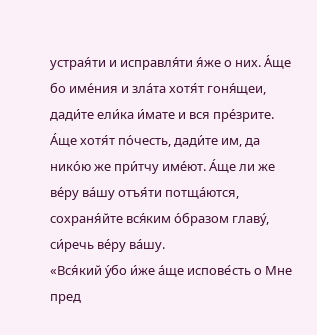устрая́ти и исправля́ти я́же о них. А́ще бо име́ния и зла́та хотя́т гоня́щеи, дади́те ели́ка и́мате и вся пре́зрите. А́ще хотя́т по́честь, дади́те им, да нико́ю же при́тчу име́ют. А́ще ли же ве́ру ва́шу отъя́ти потща́ются, сохраня́йте вся́ким о́бразом главу́, си́речь ве́ру ва́шу.
«Вся́кий у́бо и́же а́ще испове́сть о Мне пред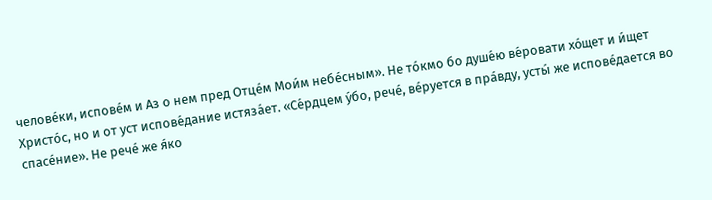челове́ки, испове́м и Аз о нем пред Отце́м Мои́м небе́сным». Не то́кмо бо душе́ю ве́ровати хо́щет и и́щет Христо́с, но и от уст испове́дание истяза́ет. «Се́рдцем у́бо, рече́, ве́руется в пра́вду, усты́ же испове́дается во спасе́ние». Не рече́ же я́ко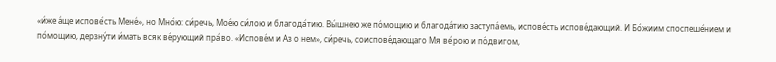«и́же а́ще испове́сть Мене́», но Мно́ю: си́речь, Мое́ю си́лою и благода́тию. Вы́шнею же по́мощию и благода́тию заступа́емь, испове́сть испове́дающий. И Бо́жиим споспеше́нием и по́мощию, дерзну́ти и́мать всяк ве́рующий пра́во. «Испове́м и Аз о нем», си́речь, соиспове́дающаго Мя ве́рою и по́двигом,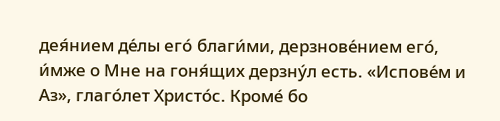дея́нием де́лы его́ благи́ми, дерзнове́нием его́, и́мже о Мне на гоня́щих дерзну́л есть. «Испове́м и Аз», глаго́лет Христо́с. Кроме́ бо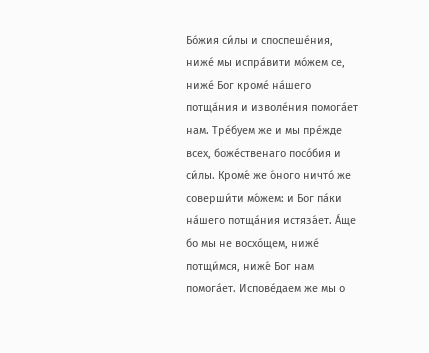Бо́жия си́лы и споспеше́ния, ниже́ мы испра́вити мо́жем се, ниже́ Бог кроме́ на́шего потща́ния и изволе́ния помога́ет нам. Тре́буем же и мы пре́жде всех, боже́ственаго посо́бия и си́лы. Кроме́ же о́ного ничто́ же соверши́ти мо́жем: и Бог па́ки на́шего потща́ния истяза́ет. А́ще бо мы не восхо́щем, ниже́ потщи́мся, ниже́ Бог нам помога́ет. Испове́даем же мы о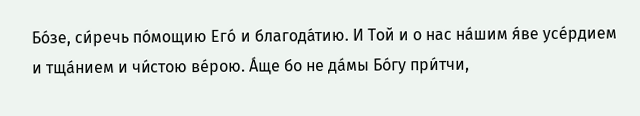Бо́зе, си́речь по́мощию Его́ и благода́тию. И Той и о нас на́шим я́ве усе́рдием и тща́нием и чи́стою ве́рою. А́ще бо не да́мы Бо́гу при́тчи,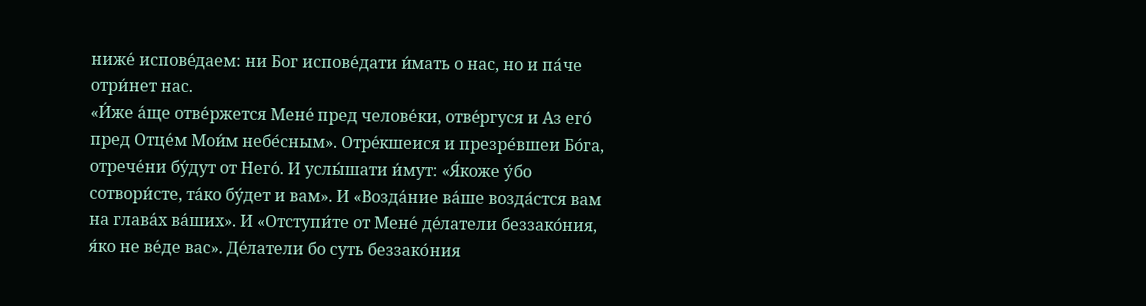ниже́ испове́даем: ни Бог испове́дати и́мать о нас, но и па́че отри́нет нас.
«И́же а́ще отве́ржется Мене́ пред челове́ки, отве́ргуся и Аз его́ пред Отце́м Мои́м небе́сным». Отре́кшеися и презре́вшеи Бо́га, отрече́ни бу́дут от Него́. И услы́шати и́мут: «Я́коже у́бо сотвори́сте, та́ко бу́дет и вам». И «Возда́ние ва́ше возда́стся вам на глава́х ва́ших». И «Отступи́те от Мене́ де́латели беззако́ния, я́ко не ве́де вас». Де́латели бо суть беззако́ния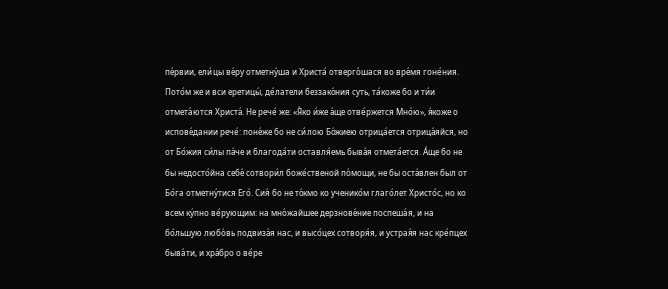пе́рвии, ели́цы ве́ру отметну́ша и Христа́ отверго́шася во вре́мя гоне́ния. Пото́м же и вси еретицы́, де́латели беззако́ния суть, та́коже бо и ти́и отмета́ются Христа́. Не рече́ же: «Я́ко и́же а́ще отве́ржется Мно́ю», я́коже о испове́дании рече́: поне́же бо не си́лою Бо́жиею отрица́ется отрица́яйся, но от Бо́жия си́лы па́че и благода́ти оставля́емь быва́я отмета́ется. А́ще бо не бы недосто́йна себе́ сотвори́л боже́ственой по́мощи, не бы оста́влен был от Бо́га отметну́тися Его́. Сия́ бо не то́кмо ко ученико́м глаго́лет Христо́с, но ко всем ку́пно ве́рующим: на мно́жайшее дерзнове́ние поспеша́я, и на бо́льшую любо́вь подвиза́я нас, и высо́цех сотворя́я, и устрая́я нас кре́пцех быва́ти, и хра́бро о ве́ре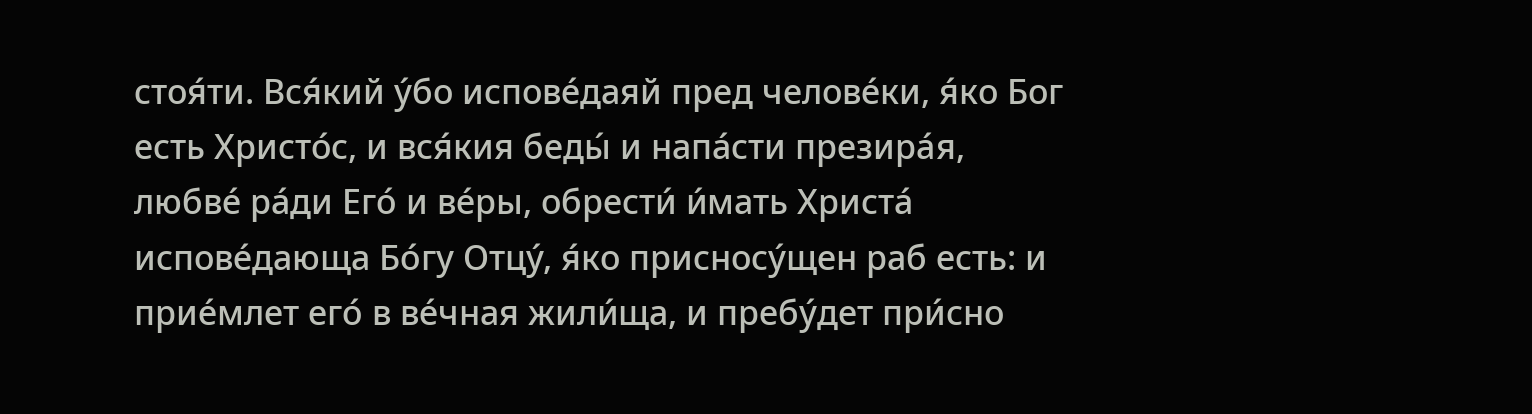стоя́ти. Вся́кий у́бо испове́даяй пред челове́ки, я́ко Бог есть Христо́с, и вся́кия беды́ и напа́сти презира́я, любве́ ра́ди Его́ и ве́ры, обрести́ и́мать Христа́ испове́дающа Бо́гу Отцу́, я́ко присносу́щен раб есть: и прие́млет его́ в ве́чная жили́ща, и пребу́дет при́сно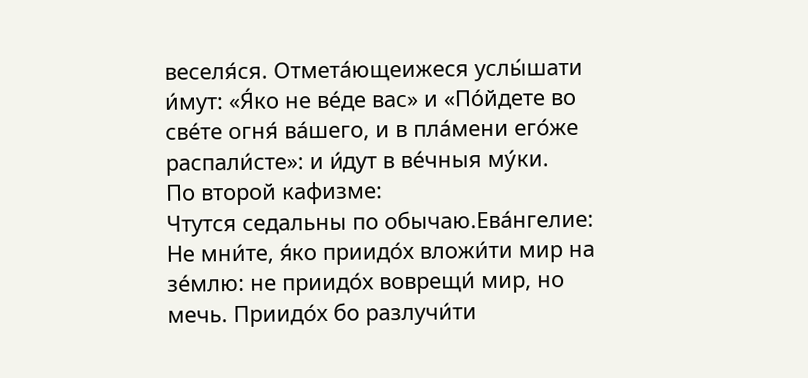веселя́ся. Отмета́ющеижеся услы́шати и́мут: «Я́ко не ве́де вас» и «По́йдете во све́те огня́ ва́шего, и в пла́мени его́же распали́сте»: и и́дут в ве́чныя му́ки.
По второй кафизме:
Чтутся седальны по обычаю.Ева́нгелие: Не мни́те, я́ко приидо́х вложи́ти мир на зе́млю: не приидо́х воврещи́ мир, но мечь. Приидо́х бо разлучи́ти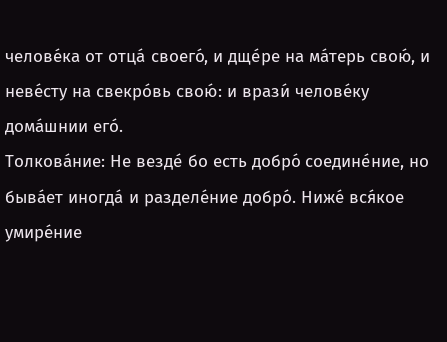челове́ка от отца́ своего́, и дще́ре на ма́терь свою́, и неве́сту на свекро́вь свою́: и врази́ челове́ку дома́шнии его́.
Толкова́ние: Не везде́ бо есть добро́ соедине́ние, но быва́ет иногда́ и разделе́ние добро́. Ниже́ вся́кое умире́ние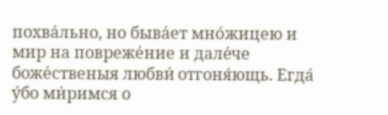похва́льно, но быва́ет мно́жицею и мир на повреже́ние и дале́че боже́ственыя любви́ отгоня́ющь. Егда́ у́бо ми́римся о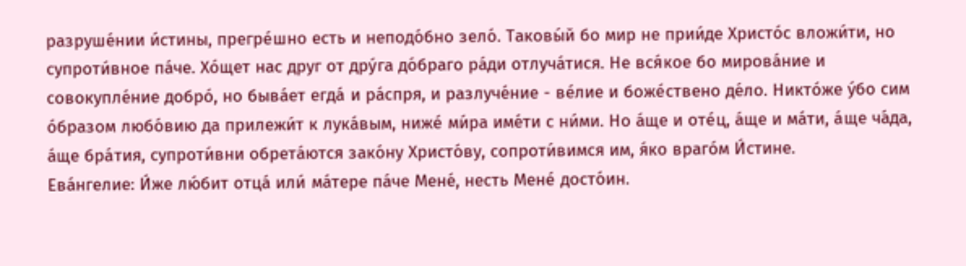разруше́нии и́стины, прегре́шно есть и неподо́бно зело́. Таковы́й бо мир не прии́де Христо́с вложи́ти, но супроти́вное па́че. Хо́щет нас друг от дру́га до́браго ра́ди отлуча́тися. Не вся́кое бо мирова́ние и совокупле́ние добро́, но быва́ет егда́ и ра́спря, и разлуче́ние - ве́лие и боже́ствено де́ло. Никто́же у́бо сим о́бразом любо́вию да прилежи́т к лука́вым, ниже́ ми́ра име́ти с ни́ми. Но а́ще и оте́ц, а́ще и ма́ти, а́ще ча́да, а́ще бра́тия, супроти́вни обрета́ются зако́ну Христо́ву, сопроти́вимся им, я́ко враго́м И́стине.
Ева́нгелие: И́же лю́бит отца́ или́ ма́тере па́че Мене́, несть Мене́ досто́ин.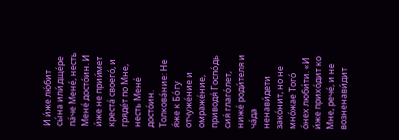И и́же лю́бит сы́на или́ дще́ре па́че Мене́, несть Мене́ досто́ин. И и́же не прии́мет креста́ своего́, и гряде́т по Мне, несть Мене́ досто́ин.
Толкова́ние: Не я́же к Бо́гу отчуже́ние и омраже́ние, приводя́ Госпо́дь сия́ глаго́лет, ниже́ роди́теля и ча́да ненави́дети зако́нит, но не мно́жае Того́ о́нех люби́ти. «И и́же прихо́дит ко Мне, рече́, и не возненави́дит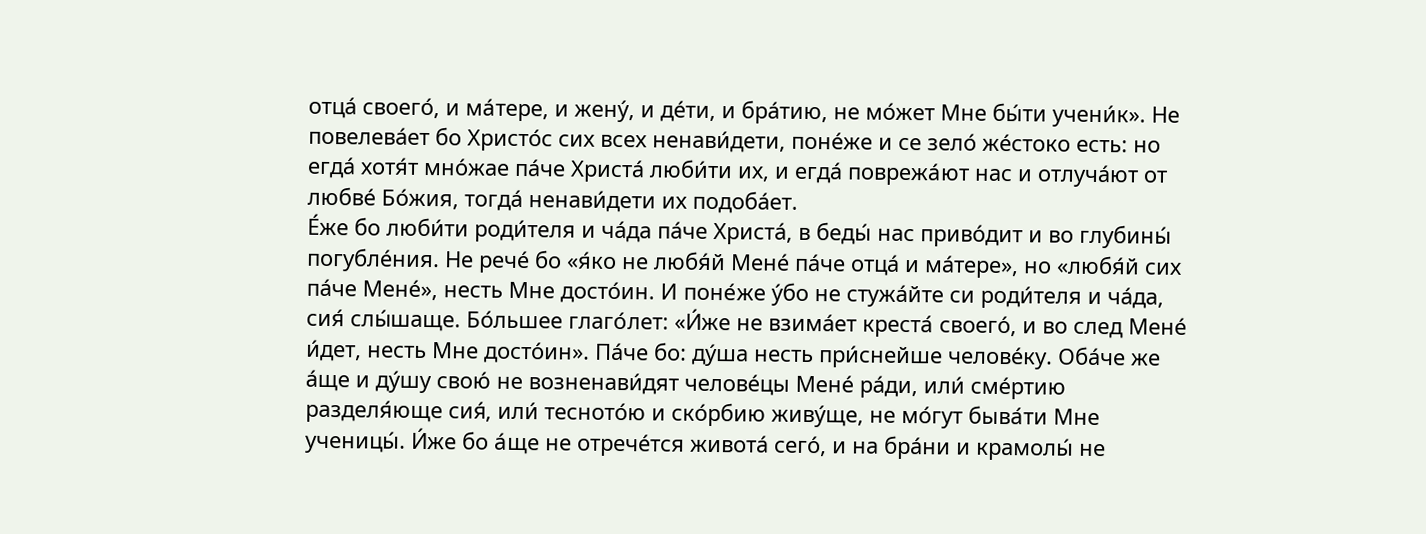отца́ своего́, и ма́тере, и жену́, и де́ти, и бра́тию, не мо́жет Мне бы́ти учени́к». Не повелева́ет бо Христо́с сих всех ненави́дети, поне́же и се зело́ же́стоко есть: но егда́ хотя́т мно́жае па́че Христа́ люби́ти их, и егда́ поврежа́ют нас и отлуча́ют от любве́ Бо́жия, тогда́ ненави́дети их подоба́ет.
Е́же бо люби́ти роди́теля и ча́да па́че Христа́, в беды́ нас приво́дит и во глубины́ погубле́ния. Не рече́ бо «я́ко не любя́й Мене́ па́че отца́ и ма́тере», но «любя́й сих па́че Мене́», несть Мне досто́ин. И поне́же у́бо не стужа́йте си роди́теля и ча́да, сия́ слы́шаще. Бо́льшее глаго́лет: «И́же не взима́ет креста́ своего́, и во след Мене́ и́дет, несть Мне досто́ин». Па́че бо: ду́ша несть при́снейше челове́ку. Оба́че же а́ще и ду́шу свою́ не возненави́дят челове́цы Мене́ ра́ди, или́ сме́ртию разделя́юще сия́, или́ тесното́ю и ско́рбию живу́ще, не мо́гут быва́ти Мне ученицы́. И́же бо а́ще не отрече́тся живота́ сего́, и на бра́ни и крамолы́ не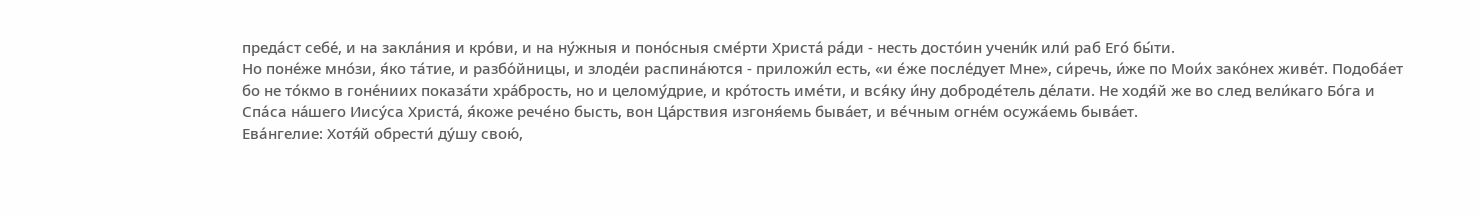преда́ст себе́, и на закла́ния и кро́ви, и на ну́жныя и поно́сныя сме́рти Христа́ ра́ди - несть досто́ин учени́к или́ раб Его́ бы́ти.
Но поне́же мно́зи, я́ко та́тие, и разбо́йницы, и злоде́и распина́ются - приложи́л есть, «и е́же после́дует Мне», си́речь, и́же по Мои́х зако́нех живе́т. Подоба́ет бо не то́кмо в гоне́ниих показа́ти хра́брость, но и целому́дрие, и кро́тость име́ти, и вся́ку и́ну доброде́тель де́лати. Не ходя́й же во след вели́каго Бо́га и Спа́са на́шего Иису́са Христа́, я́коже рече́но бысть, вон Ца́рствия изгоня́емь быва́ет, и ве́чным огне́м осужа́емь быва́ет.
Ева́нгелие: Хотя́й обрести́ ду́шу свою́,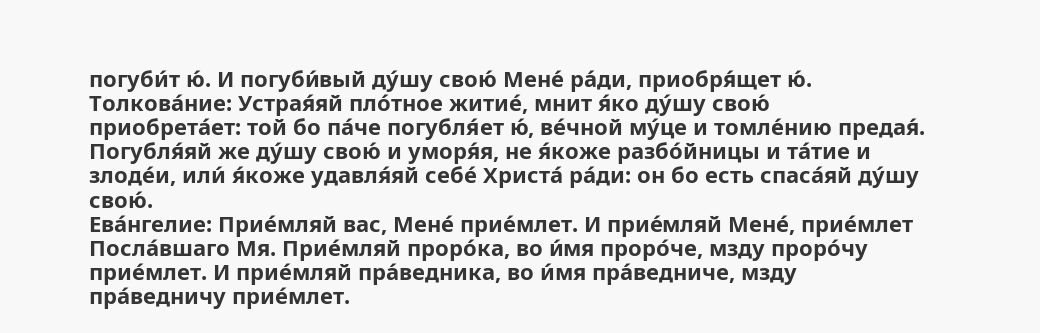погуби́т ю́. И погуби́вый ду́шу свою́ Мене́ ра́ди, приобря́щет ю́.
Толкова́ние: Устрая́яй пло́тное житие́, мнит я́ко ду́шу свою́ приобрета́ет: той бо па́че погубля́ет ю́, ве́чной му́це и томле́нию предая́. Погубля́яй же ду́шу свою́ и уморя́я, не я́коже разбо́йницы и та́тие и злоде́и, или́ я́коже удавля́яй себе́ Христа́ ра́ди: он бо есть спаса́яй ду́шу свою́.
Ева́нгелие: Прие́мляй вас, Мене́ прие́млет. И прие́мляй Мене́, прие́млет Посла́вшаго Мя. Прие́мляй проро́ка, во и́мя проро́че, мзду проро́чу прие́млет. И прие́мляй пра́ведника, во и́мя пра́ведниче, мзду пра́ведничу прие́млет.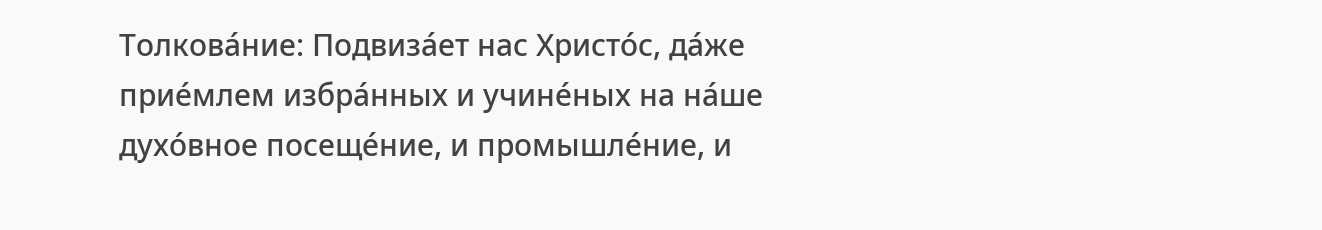Толкова́ние: Подвиза́ет нас Христо́с, да́же прие́млем избра́нных и учине́ных на на́ше духо́вное посеще́ние, и промышле́ние, и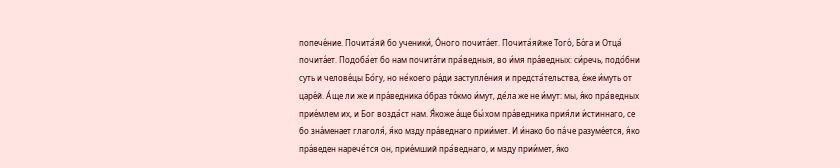попече́ние. Почита́яй бо ученики́, О́ного почита́ет. Почита́яйже Того́, Бо́га и Отца́ почита́ет. Подоба́ет бо нам почита́ти пра́ведныя, во и́мя пра́ведных: си́речь, подо́бни суть и челове́цы Бо́гу, но не́коего ра́ди заступле́ния и предста́тельства, е́же и́муть от царе́й. А́ще ли же и пра́ведника о́браз то́кмо и́мут, де́ла же не и́мут: мы, я́ко пра́ведных прие́млем их, и Бог возда́ст нам. Я́коже а́ще бы́хом пра́ведника прия́ли и́стиннаго, се бо зна́менает глаголя́, я́ко мзду пра́веднаго прии́мет. И и́нако бо па́че разуме́ется, я́ко пра́веден нарече́тся он, прие́мший пра́веднаго, и мзду прии́мет, я́ко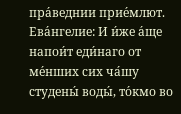пра́веднии прие́млют.
Ева́нгелие: И и́же а́ще напои́т еди́наго от ме́нших сих ча́шу студены́ воды́, то́кмо во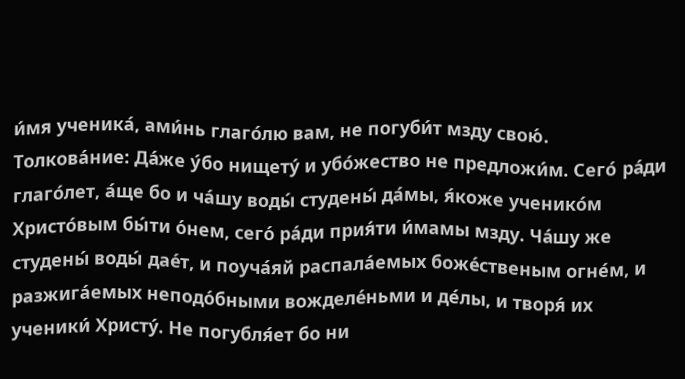и́мя ученика́, ами́нь глаго́лю вам, не погуби́т мзду свою́.
Толкова́ние: Да́же у́бо нищету́ и убо́жество не предложи́м. Сего́ ра́ди глаго́лет, а́ще бо и ча́шу воды́ студены́ да́мы, я́коже ученико́м Христо́вым бы́ти о́нем, сего́ ра́ди прия́ти и́мамы мзду. Ча́шу же студены́ воды́ дае́т, и поуча́яй распала́емых боже́ственым огне́м, и разжига́емых неподо́бными вожделе́ньми и де́лы, и творя́ их ученики́ Христу́. Не погубля́ет бо ни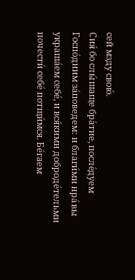сей мзду свою́.
Сия́ бо слы́шаще бра́тие, после́дуем Госпо́дним за́поведем: и благи́ми нра́вы украша́ем себе́, и вся́кими доброде́тельми почести́ себе́ потщи́мся. Бе́гаем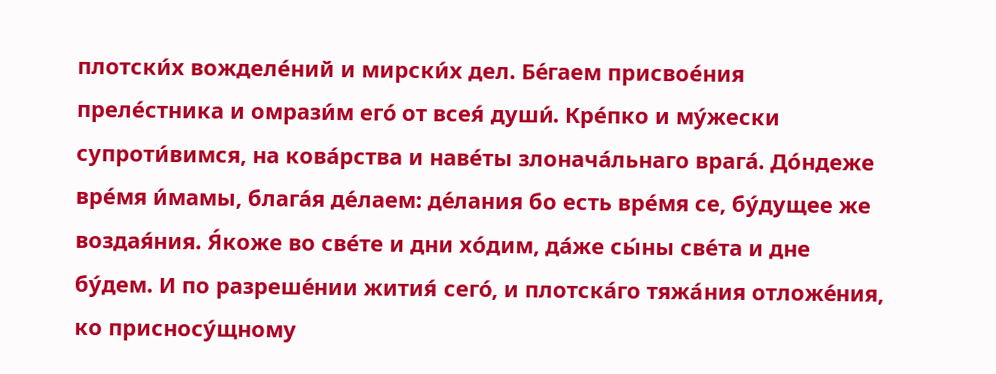плотски́х вожделе́ний и мирски́х дел. Бе́гаем присвое́ния преле́стника и омрази́м его́ от всея́ души́. Кре́пко и му́жески супроти́вимся, на кова́рства и наве́ты злонача́льнаго врага́. До́ндеже вре́мя и́мамы, блага́я де́лаем: де́лания бо есть вре́мя се, бу́дущее же воздая́ния. Я́коже во све́те и дни хо́дим, да́же сы́ны све́та и дне бу́дем. И по разреше́нии жития́ сего́, и плотска́го тяжа́ния отложе́ния, ко присносу́щному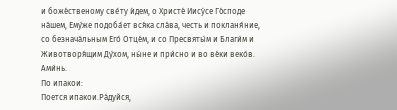и боже́ственому све́ту и́дем, о Христе́ Иису́се Го́споде на́шем, Ему́же подоба́ет вся́ка сла́ва, честь и покланя́ние, со безнача́льным Его́ Отце́м, и со Пресвяты́м и Благи́м и Животворя́щим Ду́хом, ны́не и при́сно и во ве́ки веко́в. Ами́нь.
По ипакои:
Поется ипакои.Ра́дуйся,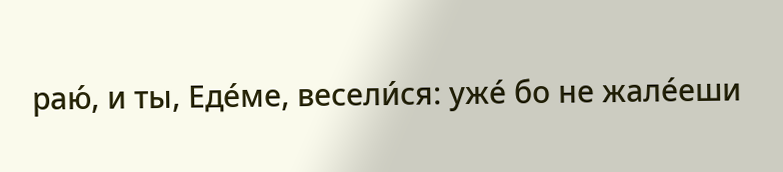раю́, и ты, Еде́ме, весели́ся: уже́ бо не жале́еши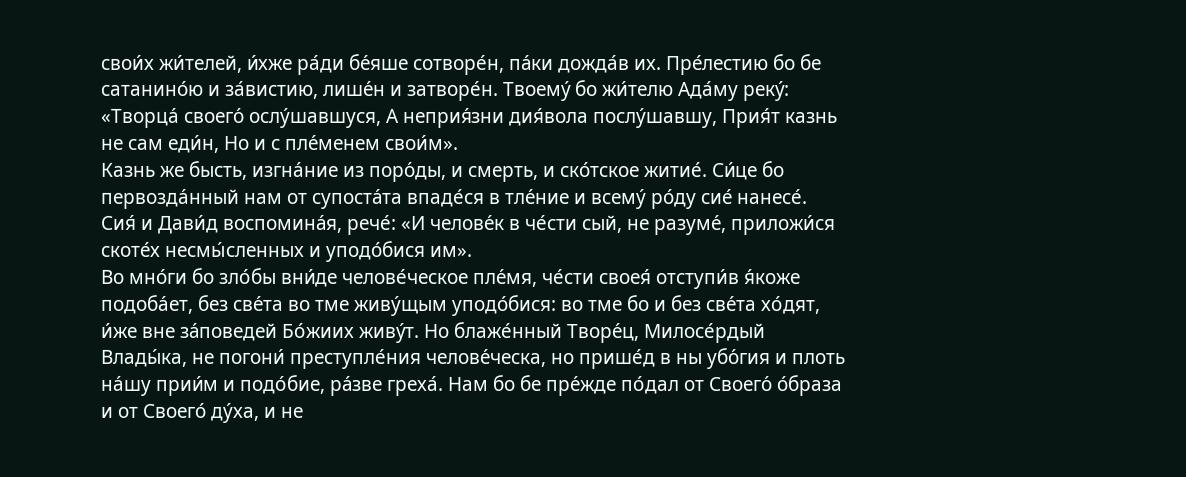свои́х жи́телей, и́хже ра́ди бе́яше сотворе́н, па́ки дожда́в их. Пре́лестию бо бе сатанино́ю и за́вистию, лише́н и затворе́н. Твоему́ бо жи́телю Ада́му реку́: «Творца́ своего́ ослу́шавшуся, А неприя́зни дия́вола послу́шавшу, Прия́т казнь не сам еди́н, Но и с пле́менем свои́м».
Казнь же бысть, изгна́ние из поро́ды, и смерть, и ско́тское житие́. Си́це бо первозда́нный нам от супоста́та впаде́ся в тле́ние и всему́ ро́ду сие́ нанесе́. Сия́ и Дави́д воспомина́я, рече́: «И челове́к в че́сти сый, не разуме́, приложи́ся скоте́х несмы́сленных и уподо́бися им».
Во мно́ги бо зло́бы вни́де челове́ческое пле́мя, че́сти своея́ отступи́в я́коже подоба́ет, без све́та во тме живу́щым уподо́бися: во тме бо и без све́та хо́дят, и́же вне за́поведей Бо́жиих живу́т. Но блаже́нный Творе́ц, Милосе́рдый Влады́ка, не погони́ преступле́ния челове́ческа, но прише́д в ны убо́гия и плоть на́шу прии́м и подо́бие, ра́зве греха́. Нам бо бе пре́жде по́дал от Своего́ о́браза и от Своего́ ду́ха, и не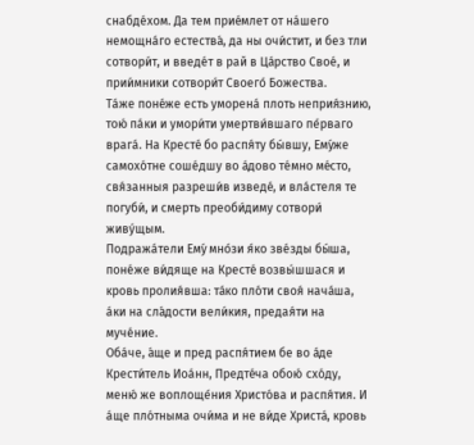снабде́хом. Да тем прие́млет от на́шего немощна́го естества́, да ны очи́стит, и без тли сотвори́т, и введе́т в рай в Ца́рство Свое́, и прии́мники сотвори́т Своего́ Божества.
Та́же поне́же есть уморена́ плоть неприя́знию, тою́ па́ки и умори́ти умертви́вшаго пе́рваго врага́. На Кресте́ бо распя́ту бы́вшу, Ему́же самохо́тне соше́дшу во а́дово те́мно ме́сто, свя́занныя разреши́в изведе́, и вла́стеля те погуби́, и смерть преоби́диму сотвори́ живу́щым.
Подража́тели Ему́ мно́зи я́ко зве́зды бы́ша, поне́же ви́дяще на Кресте́ возвы́шшася и кровь пролия́вша: та́ко пло́ти своя́ нача́ша, а́ки на сла́дости вели́кия, предая́ти на муче́ние.
Оба́че, а́ще и пред распя́тием бе во а́де Крести́тель Иоа́нн, Предте́ча обою́ схо́ду, меню́ же воплоще́ния Христо́ва и распя́тия. И а́ще пло́тныма очи́ма и не ви́де Христа́, кровь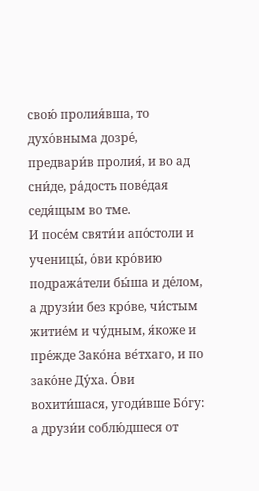свою́ пролия́вша, то духо́вныма дозре́, предвари́в пролия́, и во ад сни́де, ра́дость пове́дая седя́щым во тме.
И посе́м святи́и апо́столи и ученицы́, о́ви кро́вию подража́тели бы́ша и де́лом, а друзи́и без кро́ве, чи́стым житие́м и чу́дным, я́коже и пре́жде Зако́на ве́тхаго, и по зако́не Ду́ха. О́ви вохити́шася, угоди́вше Бо́гу: а друзи́и соблю́дшеся от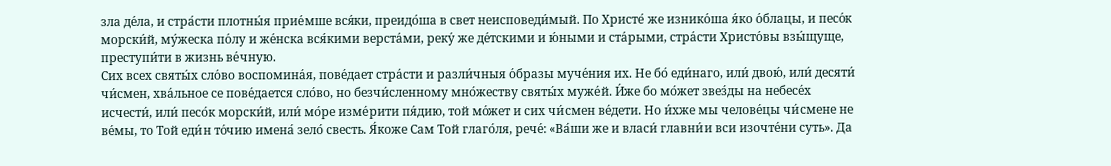зла де́ла, и стра́сти плотны́я прие́мше вся́ки, преидо́ша в свет неисповеди́мый. По Христе́ же изнико́ша я́ко о́блацы, и песо́к морски́й, му́жеска по́лу и же́нска вся́кими верста́ми, реку́ же де́тскими и ю́ными и ста́рыми, стра́сти Христо́вы взы́щуще, преступи́ти в жизнь ве́чную.
Сих всех святы́х сло́во воспомина́я, пове́дает стра́сти и разли́чныя о́бразы муче́ния их. Не бо́ еди́наго, или́ двою́, или́ десяти́ чи́смен, хва́льное се пове́дается сло́во, но безчи́сленному мно́жеству святы́х муже́й. И́же бо мо́жет звез́ды на небесе́х исчести́, или́ песо́к морски́й, или́ мо́ре изме́рити пя́дию, той мо́жет и сих чи́смен ве́дети. Но и́хже мы челове́цы чи́смене не ве́мы, то Той еди́н то́чию имена́ зело́ свесть. Я́коже Сам Той глаго́ля, рече́: «Ва́ши же и власи́ главни́и вси изочте́ни суть». Да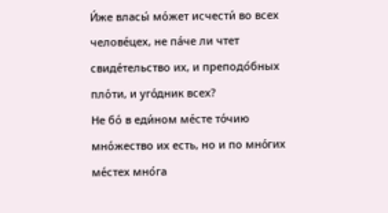И́же власы́ мо́жет исчести́ во всех челове́цех, не па́че ли чтет свиде́тельство их, и преподо́бных пло́ти, и уго́дник всех?
Не бо́ в еди́ном ме́сте то́чию мно́жество их есть, но и по мно́гих ме́стех мно́га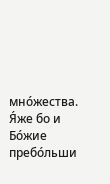мно́жества. Я́же бо и Бо́жие пребо́льши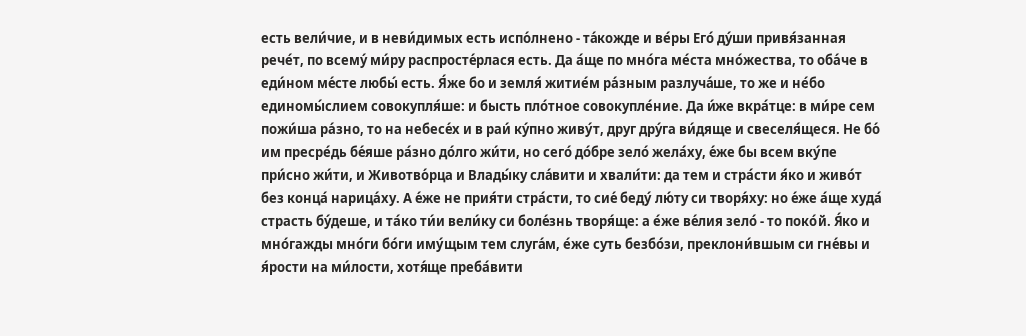есть вели́чие, и в неви́димых есть испо́лнено - та́кожде и ве́ры Его́ ду́ши привя́занная рече́т, по всему́ ми́ру распросте́рлася есть. Да а́ще по мно́га ме́ста мно́жества, то оба́че в еди́ном ме́сте любы́ есть. Я́же бо и земля́ житие́м ра́зным разлуча́ше, то же и не́бо единомы́слием совокупля́ше: и бысть пло́тное совокупле́ние. Да и́же вкра́тце: в ми́ре сем пожи́ша ра́зно, то на небесе́х и в раи́ ку́пно живу́т, друг дру́га ви́дяще и свеселя́щеся. Не бо́ им пресре́дь бе́яше ра́зно до́лго жи́ти, но сего́ до́бре зело́ жела́ху, е́же бы всем вку́пе при́сно жи́ти, и Животво́рца и Влады́ку сла́вити и хвали́ти: да тем и стра́сти я́ко и живо́т без конца́ нарица́ху. А е́же не прия́ти стра́сти, то сие́ беду́ лю́ту си творя́ху: но е́же а́ще худа́ страсть бу́деше, и та́ко ти́и вели́ку си боле́знь творя́ще: а е́же ве́лия зело́ - то поко́й. Я́ко и мно́гажды мно́ги бо́ги иму́щым тем слуга́м, е́же суть безбо́зи, преклони́вшым си гне́вы и я́рости на ми́лости, хотя́ще преба́вити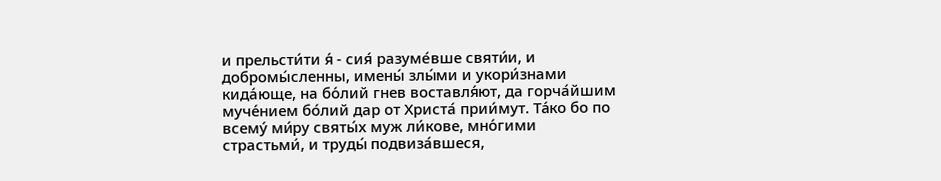и прельсти́ти я́ - сия́ разуме́вше святи́и, и добромы́сленны, имены́ злы́ми и укори́знами кида́юще, на бо́лий гнев воставля́ют, да горча́йшим муче́нием бо́лий дар от Христа́ прии́мут. Та́ко бо по всему́ ми́ру святы́х муж ли́кове, мно́гими страстьми́, и труды́ подвиза́вшеся,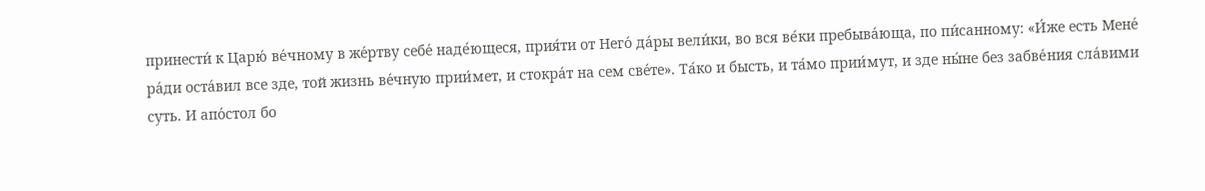принести́ к Царю́ ве́чному в же́ртву себе́ наде́ющеся, прия́ти от Него́ да́ры вели́ки, во вся ве́ки пребыва́юща, по пи́санному: «И́же есть Мене́ ра́ди оста́вил все зде, той жизнь ве́чную прии́мет, и стокра́т на сем све́те». Та́ко и бысть, и та́мо прии́мут, и зде ны́не без забве́ния сла́вими суть. И апо́стол бо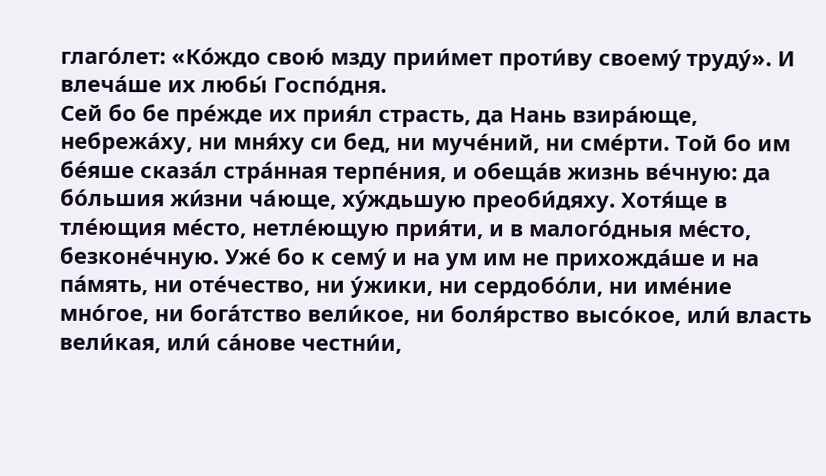глаго́лет: «Ко́ждо свою́ мзду прии́мет проти́ву своему́ труду́». И влеча́ше их любы́ Госпо́дня.
Сей бо бе пре́жде их прия́л страсть, да Нань взира́юще, небрежа́ху, ни мня́ху си бед, ни муче́ний, ни сме́рти. Той бо им бе́яше сказа́л стра́нная терпе́ния, и обеща́в жизнь ве́чную: да бо́льшия жи́зни ча́юще, ху́ждьшую преоби́дяху. Хотя́ще в тле́ющия ме́сто, нетле́ющую прия́ти, и в малого́дныя ме́сто, безконе́чную. Уже́ бо к сему́ и на ум им не прихожда́ше и на па́мять, ни оте́чество, ни у́жики, ни сердобо́ли, ни име́ние мно́гое, ни бога́тство вели́кое, ни боля́рство высо́кое, или́ власть вели́кая, или́ са́нове честни́и,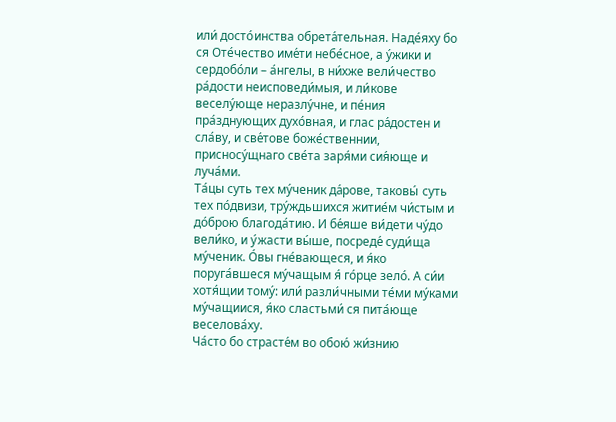или́ досто́инства обрета́тельная. Наде́яху бо ся Оте́чество име́ти небе́сное, а у́жики и сердобо́ли – а́нгелы, в ни́хже вели́чество ра́дости неисповеди́мыя, и ли́кове веселу́юще неразлу́чне, и пе́ния пра́зднующих духо́вная, и глас ра́достен и сла́ву, и све́тове боже́ственнии, присносу́щнаго све́та заря́ми сия́юще и луча́ми.
Та́цы суть тех му́ченик да́рове, таковы́ суть тех по́двизи, тру́ждьшихся житие́м чи́стым и до́брою благода́тию. И бе́яше ви́дети чу́до вели́ко, и у́жасти вы́ше, посреде́ суди́ща му́ченик. О́вы гне́вающеся, и я́ко поруга́вшеся му́чащым я́ го́рце зело́. А си́и хотя́щии тому́: или́ разли́чными те́ми му́ками му́чащиися, я́ко сластьми́ ся пита́юще веселова́ху.
Ча́сто бо страсте́м во обою́ жи́знию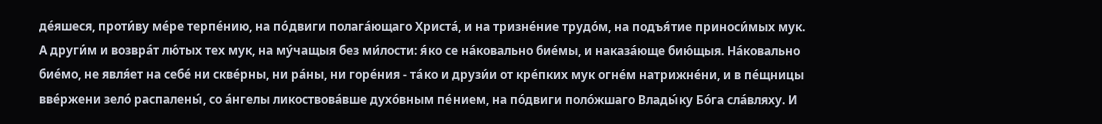де́яшеся, проти́ву ме́ре терпе́нию, на по́двиги полага́ющаго Христа́, и на тризне́ние трудо́м, на подъя́тие приноси́мых мук. А други́м и возвра́т лю́тых тех мук, на му́чащыя без ми́лости: я́ко се на́ковально бие́мы, и наказа́юще бию́щыя. На́ковально бие́мо, не явля́ет на себе́ ни скве́рны, ни ра́ны, ни горе́ния - та́ко и друзи́и от кре́пких мук огне́м натрижне́ни, и в пе́щницы вве́ржени зело́ распалены́, со а́нгелы ликоствова́вше духо́вным пе́нием, на по́двиги поло́жшаго Влады́ку Бо́га сла́вляху. И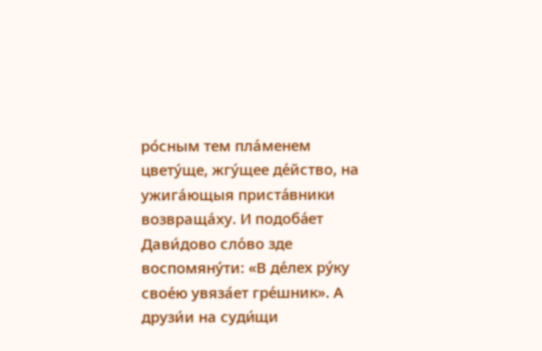ро́сным тем пла́менем цвету́ще, жгу́щее де́йство, на ужига́ющыя приста́вники возвраща́ху. И подоба́ет Дави́дово сло́во зде воспомяну́ти: «В де́лех ру́ку свое́ю увяза́ет гре́шник». А друзи́и на суди́щи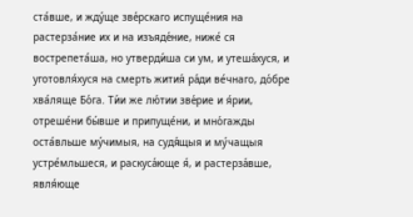ста́вше, и жду́ще зве́рскаго испуще́ния на растерза́ние их и на изъяде́ние, ниже́ ся вострепета́ша, но утверди́ша си ум, и утеша́хуся, и уготовля́хуся на смерть жития́ ра́ди ве́чнаго, до́бре хва́ляще Бо́га. Ти́и же лю́тии зве́рие и я́рии, отреше́ни бы́вше и припуще́ни, и мно́гажды оста́вльше му́чимыя, на судя́щыя и му́чащыя устре́мльшеся, и раскуса́юще я́, и растерза́вше, явля́юще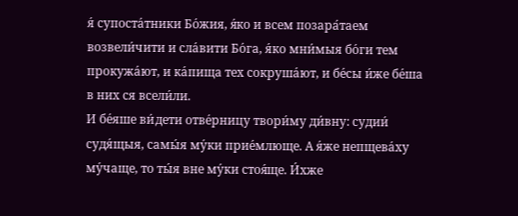я́ супоста́тники Бо́жия, я́ко и всем позара́таем возвели́чити и сла́вити Бо́га, я́ко мни́мыя бо́ги тем прокужа́ют, и ка́пища тех сокруша́ют, и бе́сы и́же бе́ша в них ся всели́ли.
И бе́яше ви́дети отве́рницу твори́му ди́вну: судии́ судя́щыя, самы́я му́ки прие́млюще. А я́же непщева́ху му́чаще, то ты́я вне му́ки стоя́ще. И́хже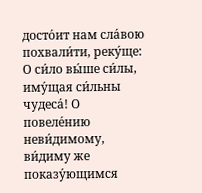досто́ит нам сла́вою похвали́ти, реку́ще: О си́ло вы́ше си́лы, иму́щая си́льны чудеса́! О повеле́нию неви́димому, ви́диму же показу́ющимся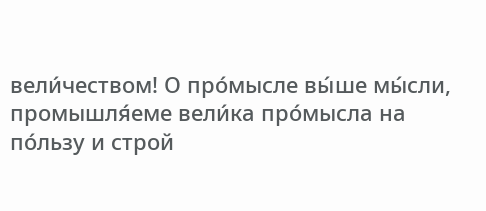вели́чеством! О про́мысле вы́ше мы́сли, промышля́еме вели́ка про́мысла на по́льзу и строй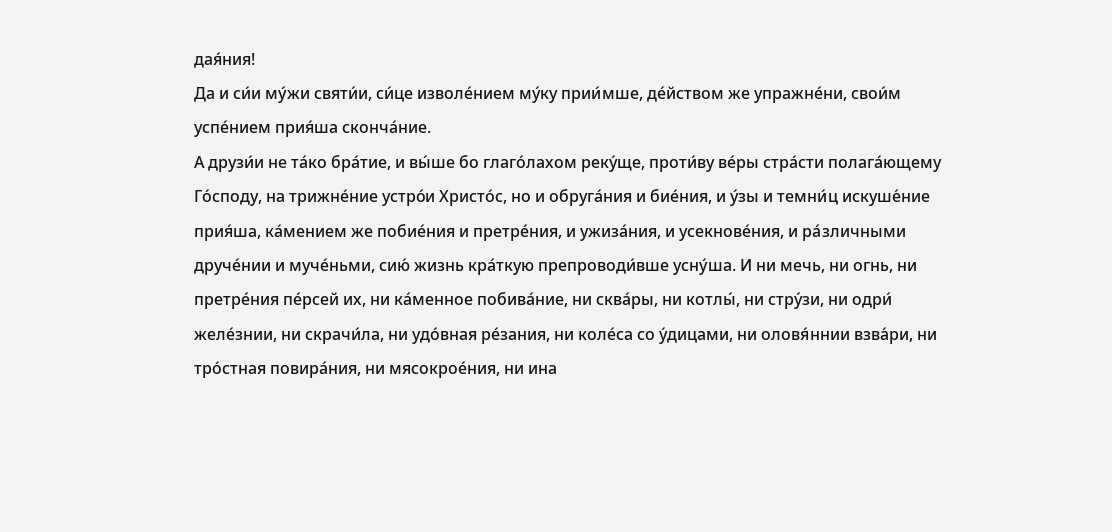дая́ния!
Да и си́и му́жи святи́и, си́це изволе́нием му́ку прии́мше, де́йством же упражне́ни, свои́м успе́нием прия́ша сконча́ние.
А друзи́и не та́ко бра́тие, и вы́ше бо глаго́лахом реку́ще, проти́ву ве́ры стра́сти полага́ющему Го́споду, на трижне́ние устро́и Христо́с, но и обруга́ния и бие́ния, и у́зы и темни́ц искуше́ние прия́ша, ка́мением же побие́ния и претре́ния, и ужиза́ния, и усекнове́ния, и ра́зличными друче́нии и муче́ньми, сию́ жизнь кра́ткую препроводи́вше усну́ша. И ни мечь, ни огнь, ни претре́ния пе́рсей их, ни ка́менное побива́ние, ни сква́ры, ни котлы́, ни стру́зи, ни одри́ желе́знии, ни скрачи́ла, ни удо́вная ре́зания, ни коле́са со у́дицами, ни оловя́ннии взва́ри, ни тро́стная повира́ния, ни мясокрое́ния, ни ина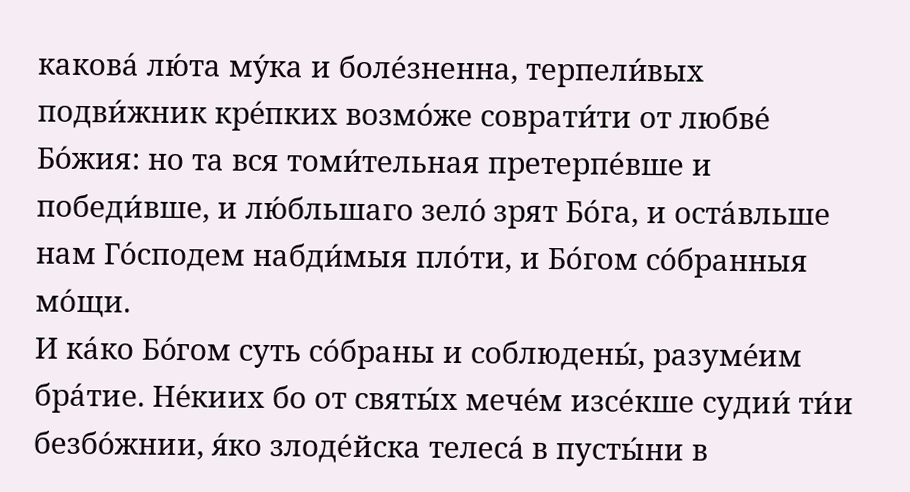какова́ лю́та му́ка и боле́зненна, терпели́вых подви́жник кре́пких возмо́же соврати́ти от любве́ Бо́жия: но та вся томи́тельная претерпе́вше и победи́вше, и лю́бльшаго зело́ зрят Бо́га, и оста́вльше нам Го́сподем набди́мыя пло́ти, и Бо́гом со́бранныя мо́щи.
И ка́ко Бо́гом суть со́браны и соблюдены́, разуме́им бра́тие. Не́киих бо от святы́х мече́м изсе́кше судии́ ти́и безбо́жнии, я́ко злоде́йска телеса́ в пусты́ни в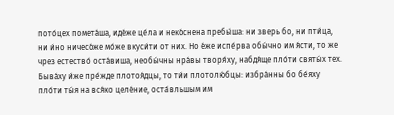пото́цех помета́ша, иде́же це́ла и неко́снена пребы́ша: ни зверь бо, ни пти́ца, ни и́но ничесо́же мо́же вкуси́ти от них. Но е́же испе́рва обы́чно им я́сти, то же чрез естество́ оста́виша, необы́чны нра́вы творя́ху, набдя́ще пло́ти святы́х тех. Быва́ху и́же пре́жде плотоя́дцы, то ти́и плотолю́бцы: избра́нны бо бе́яху пло́ти ты́я на вся́ко целе́ние, оста́вльшым им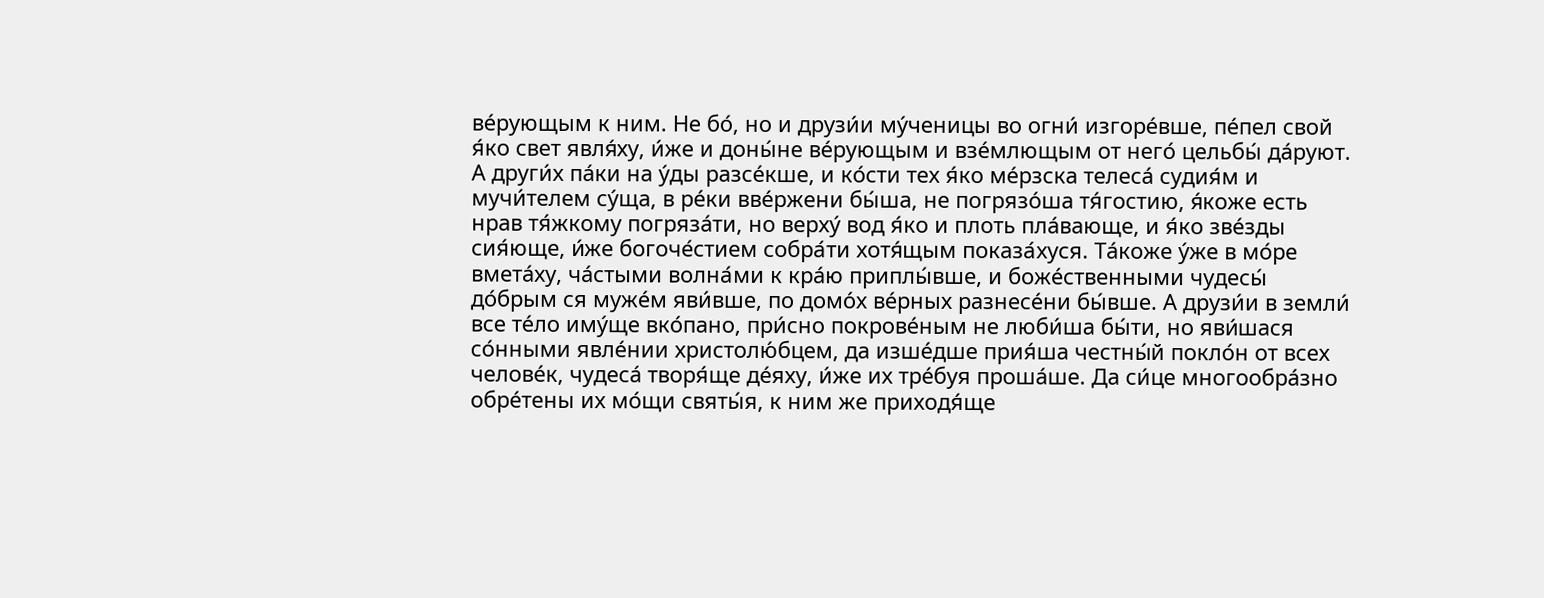ве́рующым к ним. Не бо́, но и друзи́и му́ченицы во огни́ изгоре́вше, пе́пел свой я́ко свет явля́ху, и́же и доны́не ве́рующым и взе́млющым от него́ цельбы́ да́руют. А други́х па́ки на у́ды разсе́кше, и ко́сти тех я́ко ме́рзска телеса́ судия́м и мучи́телем су́ща, в ре́ки вве́ржени бы́ша, не погрязо́ша тя́гостию, я́коже есть нрав тя́жкому погряза́ти, но верху́ вод я́ко и плоть пла́вающе, и я́ко зве́зды сия́юще, и́же богоче́стием собра́ти хотя́щым показа́хуся. Та́коже у́же в мо́ре вмета́ху, ча́стыми волна́ми к кра́ю приплы́вше, и боже́ственными чудесы́ до́брым ся муже́м яви́вше, по домо́х ве́рных разнесе́ни бы́вше. А друзи́и в земли́ все те́ло иму́ще вко́пано, при́сно покрове́ным не люби́ша бы́ти, но яви́шася со́нными явле́нии христолю́бцем, да изше́дше прия́ша честны́й покло́н от всех челове́к, чудеса́ творя́ще де́яху, и́же их тре́буя проша́ше. Да си́це многообра́зно обре́тены их мо́щи святы́я, к ним же приходя́ще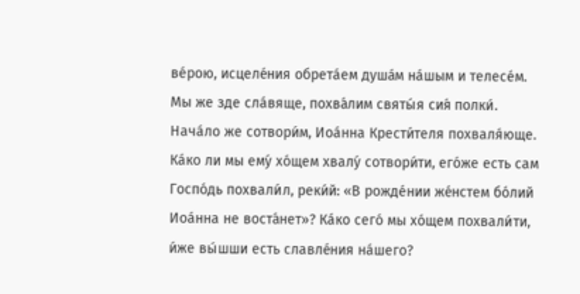ве́рою, исцеле́ния обрета́ем душа́м на́шым и телесе́м.
Мы же зде сла́вяще, похва́лим святы́я сия́ полки́. Нача́ло же сотвори́м, Иоа́нна Крести́теля похваля́юще. Ка́ко ли мы ему́ хо́щем хвалу́ сотвори́ти, его́же есть сам Госпо́дь похвали́л, реки́й: «В рожде́нии же́нстем бо́лий Иоа́нна не воста́нет»? Ка́ко сего́ мы хо́щем похвали́ти, и́же вы́шши есть славле́ния на́шего?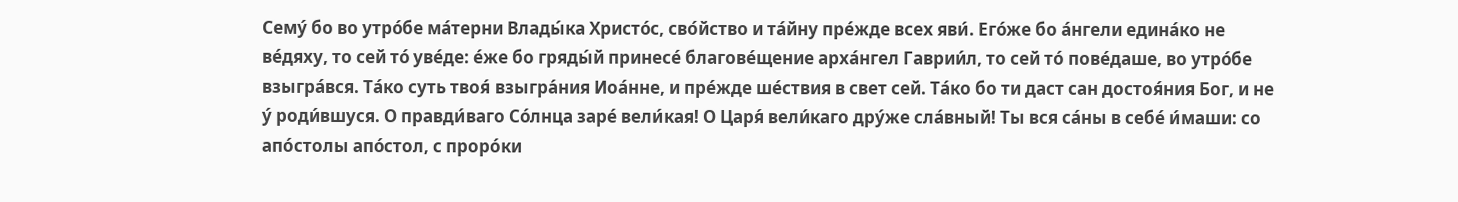Сему́ бо во утро́бе ма́терни Влады́ка Христо́с, сво́йство и та́йну пре́жде всех яви́. Его́же бо а́нгели едина́ко не ве́дяху, то сей то́ уве́де: е́же бо гряды́й принесе́ благове́щение арха́нгел Гаврии́л, то сей то́ пове́даше, во утро́бе взыгра́вся. Та́ко суть твоя́ взыгра́ния Иоа́нне, и пре́жде ше́ствия в свет сей. Та́ко бо ти даст сан достоя́ния Бог, и не у́ роди́вшуся. О правди́ваго Со́лнца заре́ вели́кая! О Царя́ вели́каго дру́же сла́вный! Ты вся са́ны в себе́ и́маши: со апо́столы апо́стол, с проро́ки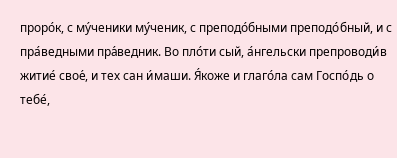проро́к, с му́ченики му́ченик, с преподо́бными преподо́бный, и с пра́ведными пра́ведник. Во пло́ти сый, а́нгельски препроводи́в житие́ свое́, и тех сан и́маши. Я́коже и глаго́ла сам Госпо́дь о тебе́,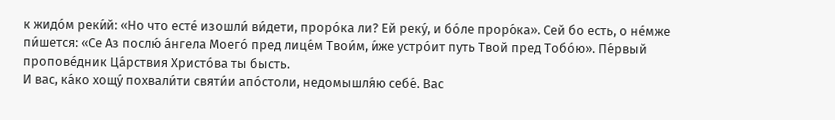к жидо́м реки́й: «Но что есте́ изошли́ ви́дети, проро́ка ли? Ей реку́, и бо́ле проро́ка». Сей бо есть, о не́мже пи́шется: «Се Аз послю́ а́нгела Моего́ пред лице́м Твои́м, и́же устро́ит путь Твой пред Тобо́ю». Пе́рвый пропове́дник Ца́рствия Христо́ва ты бысть.
И вас, ка́ко хощу́ похвали́ти святи́и апо́столи, недомышля́ю себе́. Вас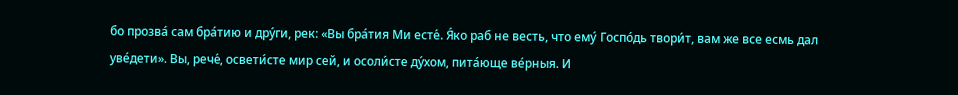бо прозва́ сам бра́тию и дру́ги, рек: «Вы бра́тия Ми есте́. Я́ко раб не весть, что ему́ Госпо́дь твори́т, вам же все есмь дал уве́дети». Вы, рече́, освети́сте мир сей, и осоли́сте ду́хом, пита́юще ве́рныя. И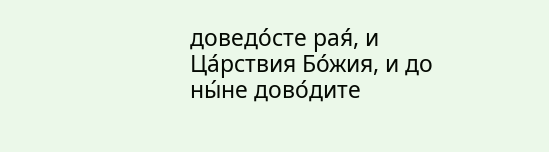доведо́сте рая́, и Ца́рствия Бо́жия, и до ны́не дово́дите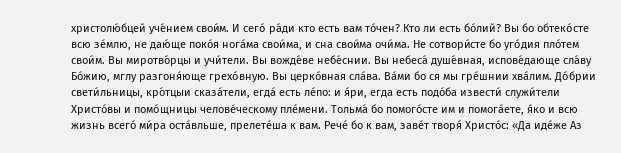христолю́бцей уче́нием свои́м. И сего́ ра́ди кто есть вам то́чен? Кто ли есть бо́лий? Вы бо обтеко́сте всю зе́млю, не даю́ще поко́я нога́ма свои́ма, и сна свои́ма очи́ма. Не сотвори́сте бо уго́дия пло́тем свои́м. Вы миротво́рцы и учи́тели. Вы вожде́ве небе́снии. Вы небеса́ душе́вная, испове́дающе сла́ву Бо́жию, мглу разгоня́юще грехо́вную. Вы церко́вная сла́ва. Ва́ми бо ся мы гре́шнии хва́лим. До́брии свети́льницы, кро́тцыи сказа́тели, егда́ есть ле́по: и я́ри, егда есть подо́ба извести́ служи́тели Христо́вы и помо́щницы челове́ческому пле́мени. Тольма́ бо помого́сте им и помога́ете, я́ко и всю жизнь всего́ ми́ра оста́вльше, прелете́ша к вам. Рече́ бо к вам, заве́т творя́ Христо́с: «Да иде́же Аз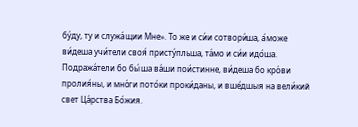бу́ду, ту и служа́щии Мне». То же и си́и сотвори́ша, а́може ви́деша учи́тели своя́ присту́пльша, та́мо и си́и идо́ша. Подража́тели бо бы́ша ва́ши пои́стинне, ви́деша бо кро́ви пролия́ны, и мно́ги пото́ки проки́даны, и вше́дшыя на вели́кий свет Ца́рства Бо́жия.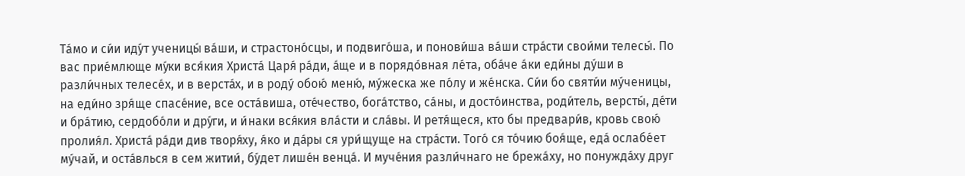Та́мо и си́и иду́т ученицы́ ва́ши, и страстоно́сцы, и подвиго́ша, и понови́ша ва́ши стра́сти свои́ми телесы́. По вас прие́млюще му́ки вся́кия Христа́ Царя́ ра́ди, а́ще и в порядо́вная ле́та, оба́че а́ки еди́ны ду́ши в разли́чных телесе́х, и в верста́х, и в роду́ обою́ меню́, му́жеска же по́лу и же́нска. Си́и бо святи́и му́ченицы, на еди́но зря́ще спасе́ние, все оста́виша, оте́чество, бога́тство, са́ны, и досто́инства, роди́тель, версты́, де́ти и бра́тию, сердобо́ли и дру́ги, и и́наки вся́кия вла́сти и сла́вы. И ретя́щеся, кто бы предвари́в, кровь свою́ пролия́л. Христа́ ра́ди див творя́ху, я́ко и да́ры ся ури́щуще на стра́сти. Того́ ся то́чию боя́ще, еда́ ослабе́ет му́чай, и оста́влься в сем житии́, бу́дет лише́н венца́. И муче́ния разли́чнаго не брежа́ху, но понужда́ху друг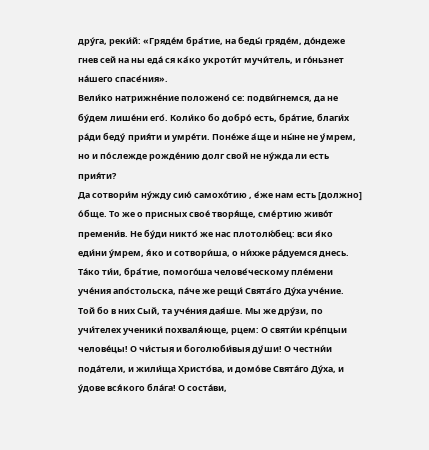дру́га, реки́й: «Гряде́м бра́тие, на беды́ гряде́м, до́ндеже гнев сей на ны еда́ ся ка́ко укроти́т мучи́тель, и го́ньзнет на́шего спасе́ния».
Вели́ко натрижне́ние положено́ се: подви́гнемся, да не бу́дем лише́ни его́. Коли́ко бо добро́ есть, бра́тие, благи́х ра́ди беду́ прия́ти и умре́ти. Поне́же а́ще и ны́не не у́мрем, но и по́слежде рожде́нию долг свой не ну́жда ли есть прия́ти?
Да сотвори́м ну́жду сию́ самохо́тию , е́же нам есть [должно] о́бще. То же о присных свое́ творя́ще, сме́ртию живо́т премени́в. Не бу́ди никто́ же нас плотолю́бец: вси я́ко еди́ни у́мрем, я́ко и сотвори́ша, о ни́хже ра́дуемся днесь. Та́ко ти́и, бра́тие, помого́ша челове́ческому пле́мени уче́ния апо́стольска, па́че же рещи́ Свята́го Ду́ха уче́ние. Той бо в них Сый, та уче́ния дая́ше. Мы же дру́зи, по учи́телех ученики́ похваля́юще, рцем: О святи́и кре́пцыи челове́цы! О чи́стыя и боголюби́выя ду́ши! О честни́и пода́тели, и жили́ща Христо́ва, и домо́ве Свята́го Ду́ха, и у́дове вся́кого бла́га! О соста́ви,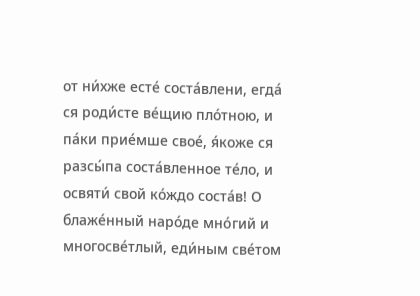от ни́хже есте́ соста́влени, егда́ ся роди́сте ве́щию пло́тною, и па́ки прие́мше свое́, я́коже ся разсы́па соста́вленное те́ло, и освяти́ свой ко́ждо соста́в! О блаже́нный наро́де мно́гий и многосве́тлый, еди́ным све́том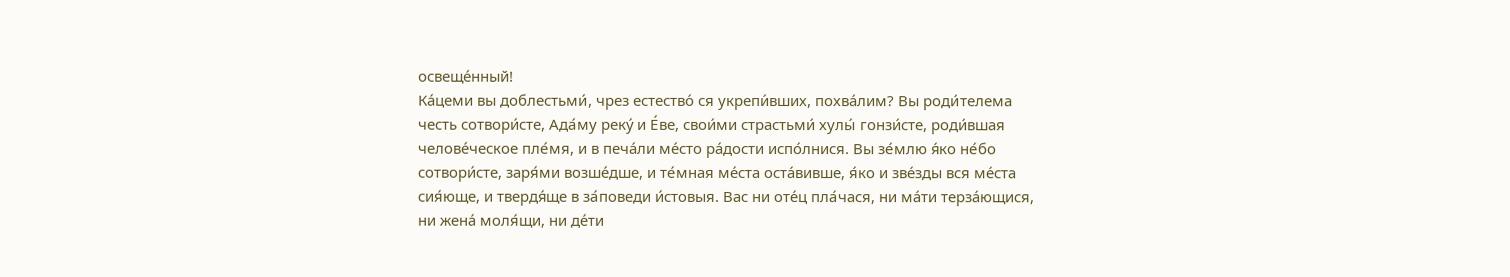освеще́нный!
Ка́цеми вы доблестьми́, чрез естество́ ся укрепи́вших, похва́лим? Вы роди́телема честь сотвори́сте, Ада́му реку́ и Е́ве, свои́ми страстьми́ хулы́ гонзи́сте, роди́вшая челове́ческое пле́мя, и в печа́ли ме́сто ра́дости испо́лнися. Вы зе́млю я́ко не́бо сотвори́сте, заря́ми возше́дше, и те́мная ме́ста оста́вивше, я́ко и зве́зды вся ме́ста сия́юще, и твердя́ще в за́поведи и́стовыя. Вас ни оте́ц пла́чася, ни ма́ти терза́ющися, ни жена́ моля́щи, ни де́ти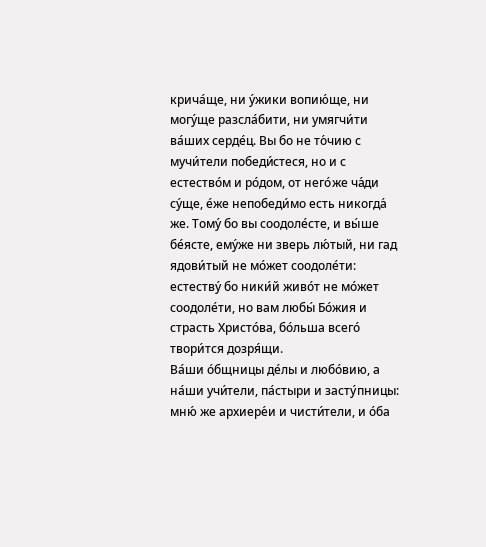крича́ще, ни у́жики вопию́ще, ни могу́ще разсла́бити, ни умягчи́ти ва́ших серде́ц. Вы бо не то́чию с мучи́тели победи́стеся, но и с естество́м и ро́дом, от него́же ча́ди су́ще, е́же непобеди́мо есть никогда́ же. Тому́ бо вы соодоле́сте, и вы́ше бе́ясте, ему́же ни зверь лю́тый, ни гад ядови́тый не мо́жет соодоле́ти: естеству́ бо ники́й живо́т не мо́жет соодоле́ти, но вам любы́ Бо́жия и страсть Христо́ва, бо́льша всего́ твори́тся дозря́щи.
Ва́ши о́бщницы де́лы и любо́вию, а на́ши учи́тели, па́стыри и засту́пницы: мню́ же архиере́и и чисти́тели, и о́ба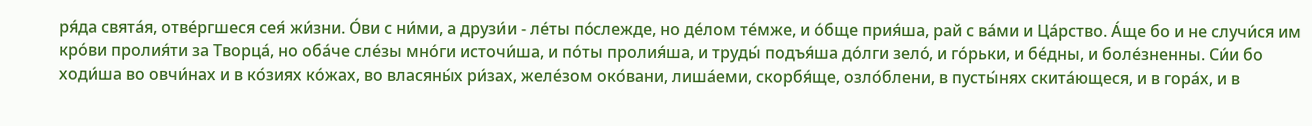ря́да свята́я, отве́ргшеся сея́ жи́зни. О́ви с ни́ми, а друзи́и - ле́ты по́слежде, но де́лом те́мже, и о́бще прия́ша, рай с ва́ми и Ца́рство. А́ще бо и не случи́ся им кро́ви пролия́ти за Творца́, но оба́че сле́зы мно́ги источи́ша, и по́ты пролия́ша, и труды́ подъя́ша до́лги зело́, и го́рьки, и бе́дны, и боле́зненны. Си́и бо ходи́ша во овчи́нах и в ко́зиях ко́жах, во власяны́х ри́зах, желе́зом око́вани, лиша́еми, скорбя́ще, озло́блени, в пусты́нях скита́ющеся, и в гора́х, и в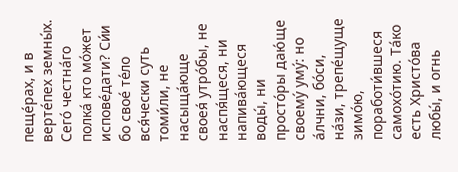пеще́рах, и в верте́пех земны́х. Сего́ честна́го полка́ кто мо́жет испове́дати? Си́и бо свое́ те́ло вся́чески суть томи́ли, не насыща́юще своея́ утро́бы, не наспя́щеся, ни напива́ющеся воды́, ни просто́ры даю́ще своему́ уму́: но а́лчни, бо́си, на́зи, трепе́щуще зимо́ю, поработи́вшеся самохо́тию. Та́ко есть Христо́ва любы́, и огнь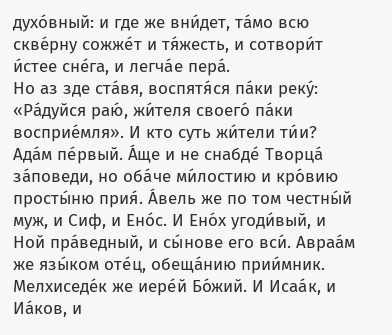духо́вный: и где же вни́дет, та́мо всю скве́рну сожже́т и тя́жесть, и сотвори́т и́стее сне́га, и легча́е пера́.
Но аз зде ста́вя, воспятя́ся па́ки реку́: «Ра́дуйся раю́, жи́теля своего́ па́ки восприе́мля». И кто суть жи́тели ти́и?
Ада́м пе́рвый. А́ще и не снабде́ Творца́ за́поведи, но оба́че ми́лостию и кро́вию просты́ню прия́. А́вель же по том честны́й муж, и Сиф, и Ено́с. И Ено́х угоди́вый, и Ной пра́ведный, и сы́нове его вси́. Авраа́м же язы́ком оте́ц, обеща́нию прии́мник. Мелхиседе́к же иере́й Бо́жий. И Исаа́к, и Иа́ков, и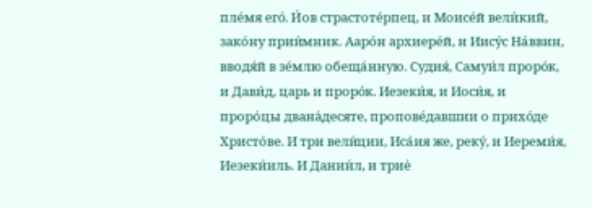пле́мя его́. И́ов страстоте́рпец, и Моисе́й вели́кий, зако́ну прии́мник. Ааро́н архиере́й, и Иису́с На́ввин, вводя́й в зе́млю обеща́нную. Судия́, Самуи́л проро́к, и Дави́д, царь и проро́к. Иезеки́я, и Иоси́я, и проро́цы двана́десяте, пропове́давшии о прихо́де Христо́ве. И три вели́ции, Иса́ия же, реку́, и Иереми́я, Иезеки́иль. И Дании́л, и трие́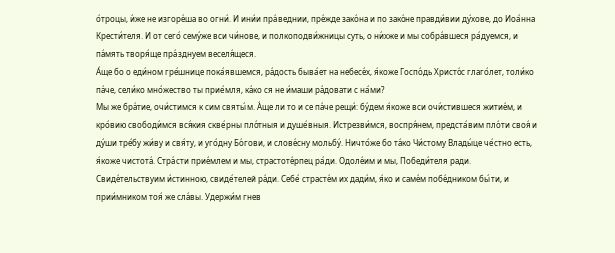о́троцы, и́же не изгоре́ша во огни́. И ини́и пра́веднии, пре́жде зако́на и по зако́не правди́вии ду́хове, до Иоа́нна Крести́теля. И от сего́ сему́же вси чи́нове, и полкоподви́жницы суть, о ни́хже и мы собра́вшеся ра́дуемся, и па́мять творя́ще пра́зднуем веселя́щеся.
А́ще бо о еди́ном гре́шнице пока́явшемся, ра́дость быва́ет на небесе́х, я́коже Госпо́дь Христо́с глаго́лет, толи́ко па́че, сели́ко мно́жество ты прие́мля, ка́ко ся не и́маши ра́довати с на́ми?
Мы же бра́тие, очи́стимся к сим святы́м. А́ще ли то и се па́че рещи́: бу́дем я́коже вси очи́стившеся житие́м, и кро́вию свободи́мся вся́кия скве́рны пло́тныя и душе́вныя. Истрезви́мся, воспря́нем, предста́вим пло́ти своя́ и ду́ши тре́бу жи́ву и свя́ту, и уго́дну Бо́гови, и слове́сну мольбу́. Ничто́же бо та́ко Чи́стому Влады́це че́стно есть, я́коже чистота́. Стра́сти прие́млем и мы, страстоте́рпец ра́ди. Одоле́им и мы, Победи́теля ради. Свиде́тельствуим и́стинною, свиде́телей ра́ди. Себе́ страсте́м их дади́м, я́ко и саме́м побе́дником бы́ти, и прии́мником тоя́ же сла́вы. Удержи́м гнев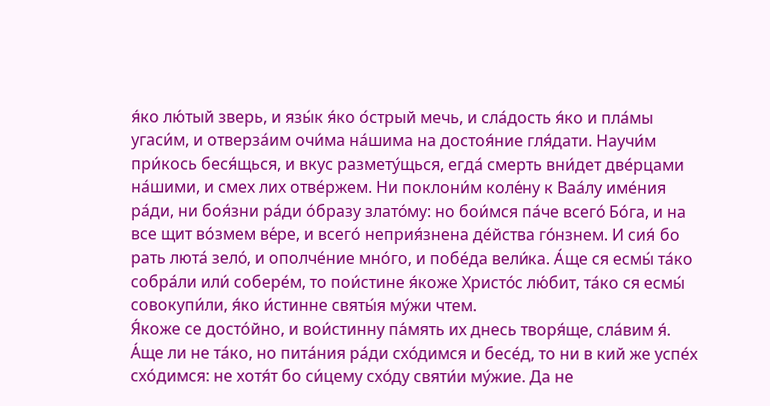я́ко лю́тый зверь, и язы́к я́ко о́стрый мечь, и сла́дость я́ко и пла́мы угаси́м, и отверза́им очи́ма на́шима на достоя́ние гля́дати. Научи́м при́кось беся́щься, и вкус размету́щься, егда́ смерть вни́дет две́рцами на́шими, и смех лих отве́ржем. Ни поклони́м коле́ну к Ваа́лу име́ния ра́ди, ни боя́зни ра́ди о́бразу злато́му: но бои́мся па́че всего́ Бо́га, и на все щит во́змем ве́ре, и всего́ неприя́знена де́йства го́нзнем. И сия́ бо рать люта́ зело́, и ополче́ние мно́го, и побе́да вели́ка. А́ще ся есмы́ та́ко собра́ли или́ собере́м, то пои́стине я́коже Христо́с лю́бит, та́ко ся есмы́ совокупи́ли, я́ко и́стинне святы́я му́жи чтем.
Я́коже се досто́йно, и вои́стинну па́мять их днесь творя́ще, сла́вим я́. А́ще ли не та́ко, но пита́ния ра́ди схо́димся и бесе́д, то ни в кий же успе́х схо́димся: не хотя́т бо си́цему схо́ду святи́и му́жие. Да не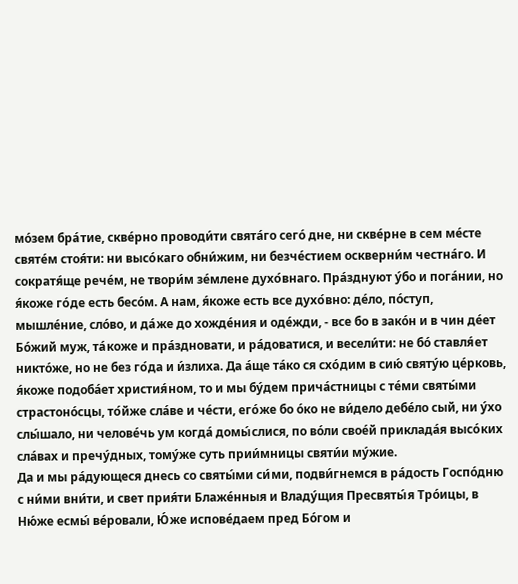мо́зем бра́тие, скве́рно проводи́ти свята́го сего́ дне, ни скве́рне в сем ме́сте святе́м стоя́ти: ни высо́каго обни́жим, ни безче́стием оскверни́м честна́го. И сократя́ще рече́м, не твори́м зе́млене духо́внаго. Пра́зднуют у́бо и пога́нии, но я́коже го́де есть бесо́м. А нам, я́коже есть все духо́вно: де́ло, по́ступ, мышле́ние, сло́во, и да́же до хожде́ния и оде́жди, - все бо в зако́н и в чин де́ет Бо́жий муж, та́коже и пра́здновати, и ра́доватися, и весели́ти: не бо́ ставля́ет никто́же, но не без го́да и и́злиха. Да а́ще та́ко ся схо́дим в сию́ святу́ю це́рковь, я́коже подоба́ет христия́ном, то и мы бу́дем прича́стницы с те́ми святы́ми страстоно́сцы, то́йже сла́ве и че́сти, его́же бо о́ко не ви́дело дебе́ло сый, ни у́хо слы́шало, ни челове́чь ум когда́ домы́слися, по во́ли свое́й приклада́я высо́ких сла́вах и пречу́дных, тому́же суть прии́мницы святи́и му́жие.
Да и мы ра́дующеся днесь со святы́ми си́ми, подви́гнемся в ра́дость Госпо́дню с ни́ми вни́ти, и свет прия́ти Блаже́нныя и Владу́щия Пресвяты́я Тро́ицы, в Ню́же есмы́ ве́ровали, Ю́же испове́даем пред Бо́гом и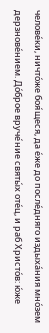челове́ки, ничто́же боя́щеся, да е́же до после́дняго издыха́ния мно́зем дерзнове́нием. До́брое вруче́ние святы́х оте́ц, и раб Христо́в: ю́же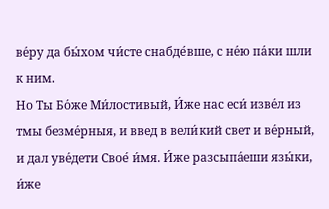ве́ру да бы́хом чи́сте снабде́вше, с не́ю па́ки шли к ним.
Но Ты Бо́же Ми́лостивый, И́же нас еси́ изве́л из тмы безме́рныя, и введ в вели́кий свет и ве́рный, и дал уве́дети Свое́ и́мя. И́же разсыпа́еши язы́ки, и́же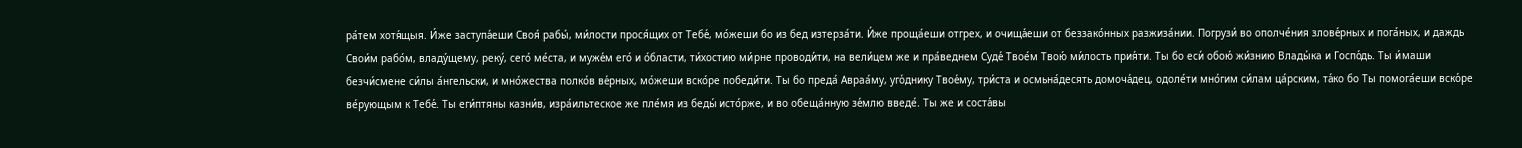ра́тем хотя́щыя. И́же заступа́еши Своя́ рабы́, ми́лости прося́щих от Тебе́, мо́жеши бо из бед изтерза́ти. И́же проща́еши отгрех, и очища́еши от беззако́нных разжиза́нии. Погрузи́ во ополче́ния злове́рных и пога́ных, и даждь Свои́м рабо́м, владу́щему, реку́, сего́ ме́ста, и муже́м его́ и о́бласти, ти́хостию ми́рне проводи́ти, на вели́цем же и пра́веднем Суде́ Твое́м Твою́ ми́лость прия́ти. Ты бо еси́ обою́ жи́знию Влады́ка и Госпо́дь. Ты и́маши безчи́смене си́лы а́нгельски, и мно́жества полко́в ве́рных, мо́жеши вско́ре победи́ти. Ты бо преда́ Авраа́му, уго́днику Твое́му, три́ста и осмьна́десять домоча́дец, одоле́ти мно́гим си́лам ца́рским, та́ко бо Ты помога́еши вско́ре ве́рующым к Тебе́. Ты еги́птяны казни́в, изра́ильтеское же пле́мя из беды́ исто́рже, и во обеща́нную зе́млю введе́. Ты же и соста́вы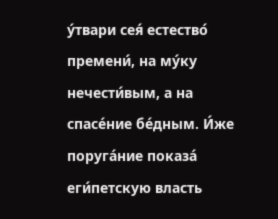у́твари сея́ естество́ премени́, на му́ку нечести́вым, а на спасе́ние бе́дным. И́же поруга́ние показа́ еги́петскую власть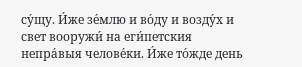су́щу. И́же зе́млю и во́ду и возду́х и свет вооружи́ на еги́петския непра́выя челове́ки. И́же то́жде день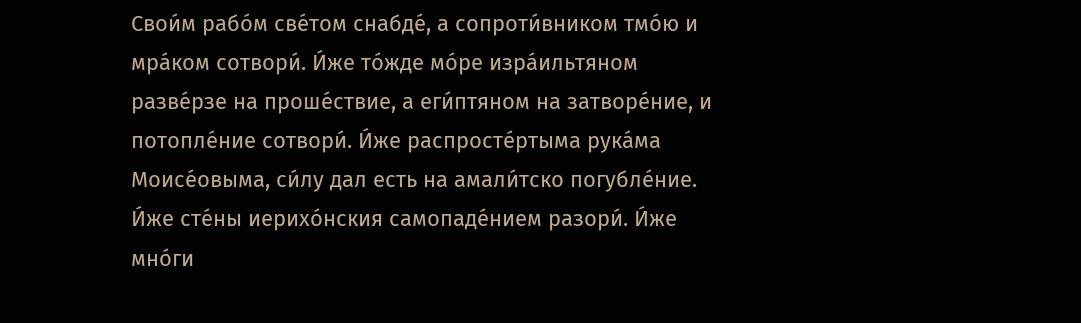Свои́м рабо́м све́том снабде́, а сопроти́вником тмо́ю и мра́ком сотвори́. И́же то́жде мо́ре изра́ильтяном разве́рзе на проше́ствие, а еги́птяном на затворе́ние, и потопле́ние сотвори́. И́же распросте́ртыма рука́ма Моисе́овыма, си́лу дал есть на амали́тско погубле́ние. И́же сте́ны иерихо́нския самопаде́нием разори́. И́же мно́ги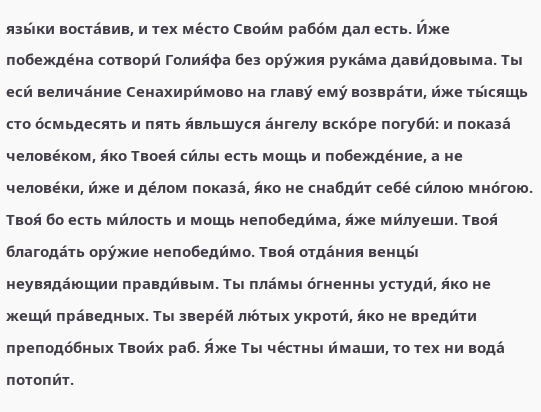язы́ки воста́вив, и тех ме́сто Свои́м рабо́м дал есть. И́же побежде́на сотвори́ Голия́фа без ору́жия рука́ма дави́довыма. Ты еси́ велича́ние Сенахири́мово на главу́ ему́ возвра́ти, и́же ты́сящь сто о́смьдесять и пять я́вльшуся а́нгелу вско́ре погуби́: и показа́ челове́ком, я́ко Твоея́ си́лы есть мощь и побежде́ние, а не челове́ки, и́же и де́лом показа́, я́ко не снабди́т себе́ си́лою мно́гою. Твоя́ бо есть ми́лость и мощь непобеди́ма, я́же ми́луеши. Твоя́ благода́ть ору́жие непобеди́мо. Твоя́ отда́ния венцы́ неувяда́ющии правди́вым. Ты пла́мы о́гненны устуди́, я́ко не жещи́ пра́ведных. Ты звере́й лю́тых укроти́, я́ко не вреди́ти преподо́бных Твои́х раб. Я́же Ты че́стны и́маши, то тех ни вода́ потопи́т.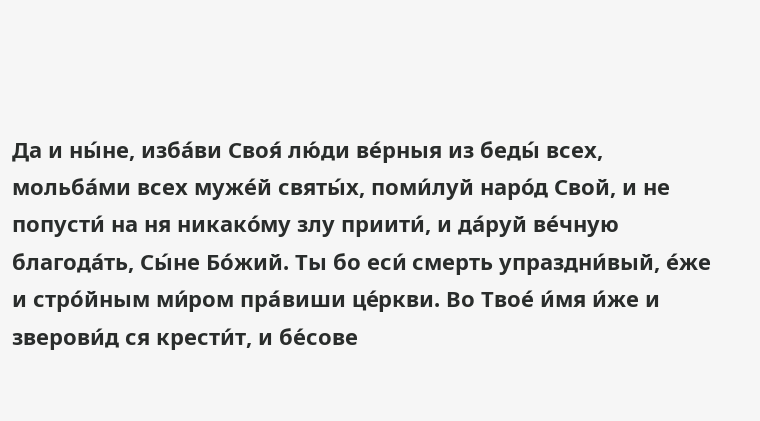Да и ны́не, изба́ви Своя́ лю́ди ве́рныя из беды́ всех, мольба́ми всех муже́й святы́х, поми́луй наро́д Свой, и не попусти́ на ня никако́му злу приити́, и да́руй ве́чную благода́ть, Сы́не Бо́жий. Ты бо еси́ смерть упраздни́вый, е́же и стро́йным ми́ром пра́виши це́ркви. Во Твое́ и́мя и́же и зверови́д ся крести́т, и бе́сове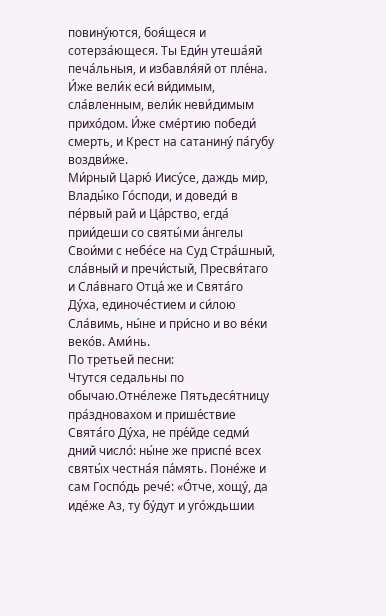повину́ются, боя́щеся и сотерза́ющеся. Ты Еди́н утеша́яй печа́льныя, и избавля́яй от пле́на. И́же вели́к еси́ ви́димым, сла́вленным, вели́к неви́димым прихо́дом. И́же сме́ртию победи́ смерть, и Крест на сатанину́ па́губу воздви́же.
Ми́рный Царю́ Иису́се, даждь мир, Влады́ко Го́споди, и доведи́ в пе́рвый рай и Ца́рство, егда́ прии́деши со святы́ми а́нгелы Свои́ми с небе́се на Суд Стра́шный, сла́вный и пречи́стый, Пресвя́таго и Cла́внаго Отца́ же и Свята́го Ду́ха, единоче́стием и си́лою Сла́вимь, ны́не и при́сно и во ве́ки веко́в. Ами́нь.
По третьей песни:
Чтутся седальны по обычаю.Отне́леже Пятьдеся́тницу пра́здновахом и прише́ствие Свята́го Ду́ха, не пре́йде седми́ дний число́: ны́не же приспе́ всех святы́х честна́я па́мять. Поне́же и сам Госпо́дь рече́: «О́тче, хощу́, да иде́же Аз, ту бу́дут и уго́ждьшии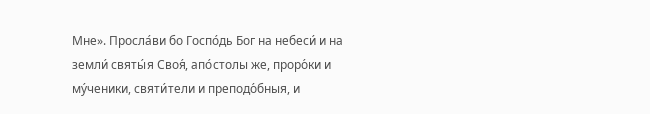Мне». Просла́ви бо Госпо́дь Бог на небеси́ и на земли́ святы́я Своя́, апо́столы же, проро́ки и му́ченики, святи́тели и преподо́бныя, и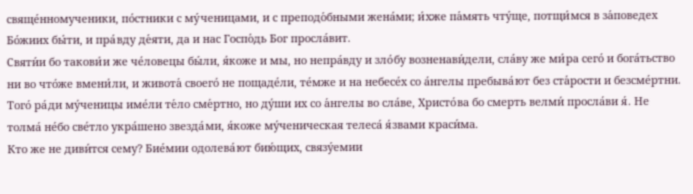свяще́нномученики, по́стники с му́ченицами, и с преподо́бными жена́ми; и́хже па́мять чту́ще, потщи́мся в за́поведех Бо́жиих бы́ти, и пра́вду де́яти, да и нас Госпо́дь Бог просла́вит.
Святи́и бо такови́и же че́ловецы бы́ли, я́коже и мы, но непра́вду и зло́бу возненави́дели, сла́ву же ми́ра сего́ и бога́тьство ни во что́же вмени́ли, и живота́ своего́ не пощаде́ли, те́мже и на небесе́х со а́нгелы пребыва́ют без ста́рости и безсме́ртни. Того́ ра́ди му́ченицы име́ли те́ло сме́ртно, но ду́ши их со а́нгелы во сла́ве, Христо́ва бо смерть велми́ просла́ви я́. Не толма́ не́бо све́тло укра́шено звезда́ми, я́коже му́ченическая телеса́ я́звами краси́ма.
Кто же не диви́тся сему? Бие́мии одолева́ют бию́щих, связу́емии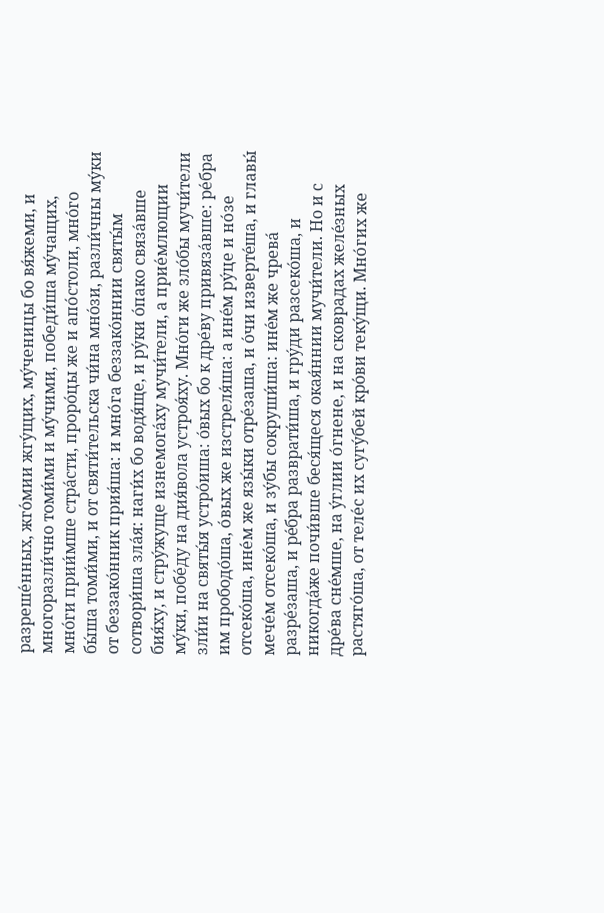разреше́нных, жго́мии жгу́щих, му́ченицы бо вя́жеми, и многоразли́чно томи́ми и му́чими, победи́ша му́чащих, мно́ги прии́мше стра́сти, проро́цы же и апо́столи, мно́го бы́ша томи́ми, и от святи́тельска чи́на мно́зи, разли́чны му́ки от беззако́нник прия́ша: и мно́га беззако́ннии святы́м сотвори́ша зла́я: наги́х бо водя́ще, и ру́ки о́пако связа́вше бия́ху, и стру́жуще изнемога́ху мучи́тели, а прие́млющии му́ки, побе́ду на дия́вола устроя́ху. Мно́ги же зло́бы мучи́тели зли́и на святы́я устро́иша: о́вых бо к дре́ву привяза́вше: ре́бра им прободо́ша, о́вых же изстреля́ша: а ине́м ру́це и но́зе отсеко́ша, ине́м же язы́ки отре́заша, и о́чи изверте́ша, и главы́ мече́м отсеко́ша, и зу́бы сокруши́ша: ине́м же чрева́ разре́заша, и ре́бра разврати́ша, и гру́ди разсеко́ша, и никогда́же почи́вше беся́щеся окая́ннии мучи́тели. Но и с дре́ва сне́мше, на у́глии о́гнене, и на сковрадах желе́зных растяго́ша, от теле́с их сугу́бей кро́ви теку́щи. Мно́гих же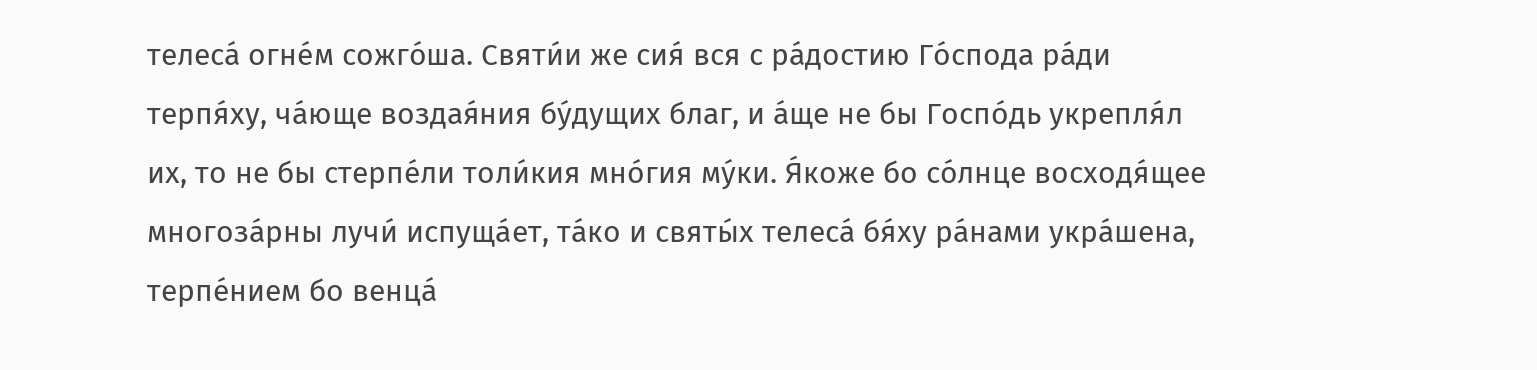телеса́ огне́м сожго́ша. Святи́и же сия́ вся с ра́достию Го́спода ра́ди терпя́ху, ча́юще воздая́ния бу́дущих благ, и а́ще не бы Госпо́дь укрепля́л их, то не бы стерпе́ли толи́кия мно́гия му́ки. Я́коже бо со́лнце восходя́щее многоза́рны лучи́ испуща́ет, та́ко и святы́х телеса́ бя́ху ра́нами укра́шена, терпе́нием бо венца́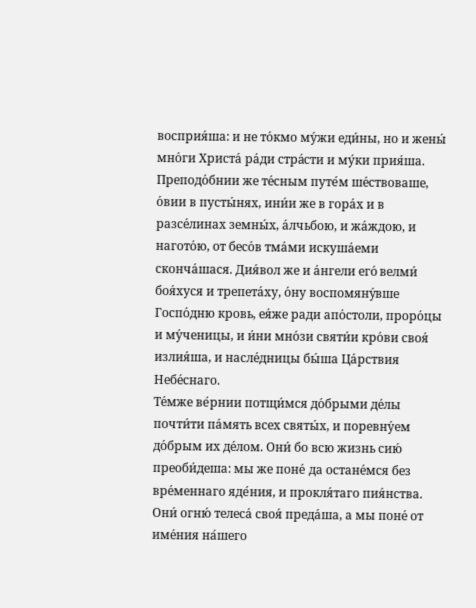восприя́ша: и не то́кмо му́жи еди́ны, но и жены́ мно́ги Христа́ ра́ди стра́сти и му́ки прия́ша.
Преподо́бнии же те́сным путе́м ше́ствоваше, о́вии в пусты́нях, ини́и же в гора́х и в разсе́линах земны́х, а́лчьбою, и жа́ждою, и нагото́ю, от бесо́в тма́ми искуша́еми сконча́шася. Дия́вол же и а́нгели его́ велми́ боя́хуся и трепета́ху, о́ну воспомяну́вше Госпо́дню кровь, ея́же ради апо́столи, проро́цы и му́ченицы, и и́ни мно́зи святи́и кро́ви своя́ излия́ша, и насле́дницы бы́ша Ца́рствия Небе́снаго.
Те́мже ве́рнии потщи́мся до́брыми де́лы почти́ти па́мять всех святы́х, и поревну́ем до́брым их де́лом. Они́ бо всю жизнь сию́ преоби́деша: мы же поне́ да остане́мся без вре́меннаго яде́ния, и прокля́таго пия́нства. Они́ огню́ телеса́ своя́ преда́ша, а мы поне́ от име́ния на́шего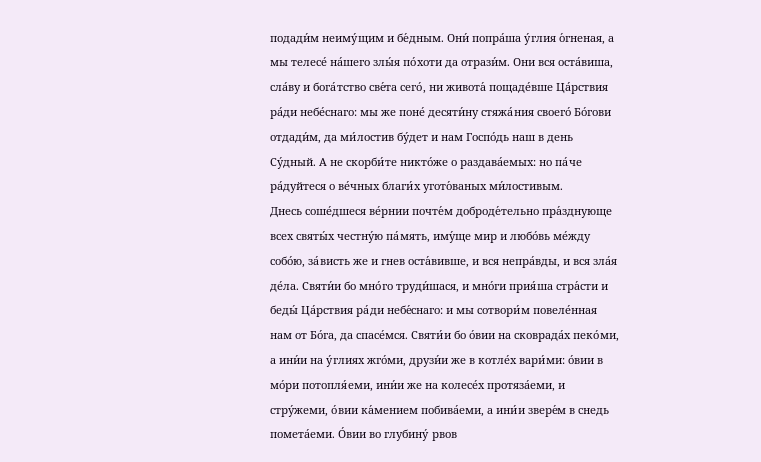подади́м неиму́щим и бе́дным. Они́ попра́ша у́глия о́гненая, а мы телесе́ на́шего злы́я по́хоти да отрази́м. Они вся оста́виша, сла́ву и бога́тство све́та сего́, ни живота́ пощаде́вше Ца́рствия ра́ди небе́снаго: мы же поне́ десяти́ну стяжа́ния своего́ Бо́гови отдади́м, да ми́лостив бу́дет и нам Госпо́дь наш в день Су́дный. А не скорби́те никто́же о раздава́емых: но па́че ра́дуйтеся о ве́чных благи́х угото́ваных ми́лостивым.
Днесь соше́дшеся ве́рнии почте́м доброде́тельно пра́зднующе всех святы́х честну́ю па́мять, иму́ще мир и любо́вь ме́жду собо́ю, за́висть же и гнев оста́вивше, и вся непра́вды, и вся зла́я де́ла. Святи́и бо мно́го труди́шася, и мно́ги прия́ша стра́сти и беды́ Ца́рствия ра́ди небе́снаго: и мы сотвори́м повеле́нная нам от Бо́га, да спасе́мся. Святи́и бо о́вии на сковрада́х пеко́ми, а ини́и на у́глиях жго́ми, друзи́и же в котле́х вари́ми: о́вии в мо́ри потопля́еми, ини́и же на колесе́х протяза́еми, и стру́жеми, о́вии ка́мением побива́еми, а ини́и звере́м в снедь помета́еми. О́вии во глубину́ рвов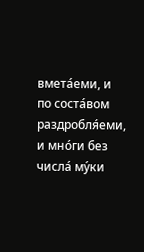вмета́еми, и по соста́вом раздробля́еми, и мно́ги без числа́ му́ки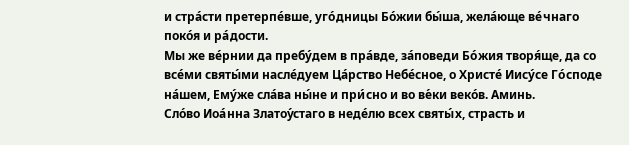и стра́сти претерпе́вше, уго́дницы Бо́жии бы́ша, жела́юще ве́чнаго поко́я и ра́дости.
Мы же ве́рнии да пребу́дем в пра́вде, за́поведи Бо́жия творя́ще, да со все́ми святы́ми насле́дуем Ца́рство Небе́сное, о Христе́ Иису́се Го́споде на́шем, Ему́же сла́ва ны́не и при́сно и во ве́ки веко́в. Аминь.
Сло́во Иоа́нна Златоу́стаго в неде́лю всех святы́х, страсть и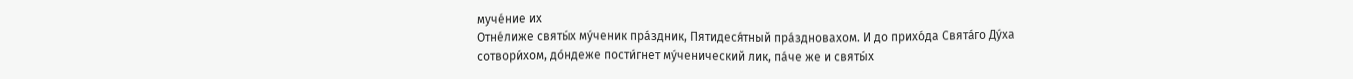муче́ние их
Отне́лиже святы́х му́ченик пра́здник, Пятидеся́тный пра́здновахом. И до прихо́да Свята́го Ду́ха сотвори́хом, до́ндеже пости́гнет му́ченический лик, па́че же и святы́х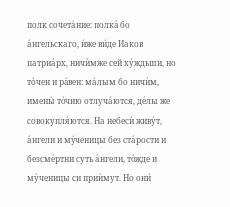полк сочета́ние: полка́ бо а́нгельскаго, и́же ви́де Иаков патриа́рх, ничи́мже сей ху́ждьши, но то́чен и ра́вен: ма́лым бо ничи́м, имены́ то́чию отлуча́ются, де́лы же совокупля́ются. На небеси́ живу́т, а́нгели и му́ченицы без ста́рости и безсме́ртни суть а́нгели, то́жде и му́ченицы си прии́мут. Но они́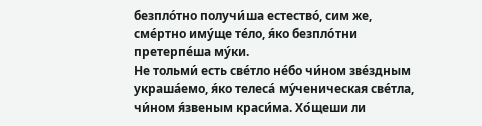безпло́тно получи́ша естество́, сим же, сме́ртно иму́ще те́ло, я́ко безпло́тни претерпе́ша му́ки.
Не тольми́ есть све́тло не́бо чи́ном зве́здным украша́емо, я́ко телеса́ му́ченическая све́тла, чи́ном я́звеным краси́ма. Хо́щеши ли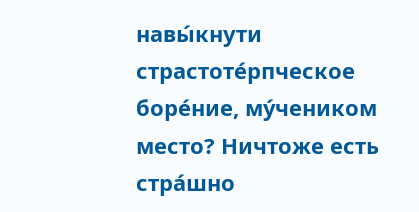навы́кнути страстоте́рпческое боре́ние, му́чеником место? Ничтоже есть стра́шно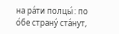на ра́ти полцы́: по о́бе страну́ ста́нут,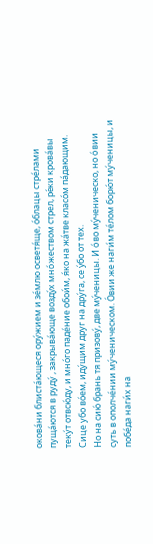окова́ни блиста́ющеся ору́жием и зе́млю осветя́ще, о́блацы стре́лами пуща́ются в руду́ , закрыва́юще возду́х мно́жеством стрел, ре́ки крова́вы теку́т отвсю́ду, и мно́го паде́ние обои́м, я́ко на жа́тве класо́м па́дающим. Сице убо во́ем, иду́щим друг на дру́га, се у́бо от тех.
Но на сию́ брань тя призову́, две му́ченицы. И о́во му́ченическо, но о́вии суть в ополче́нии му́ченическом. О́вии же наги́м те́лом борю́т му́ченицы, и побе́да наги́х на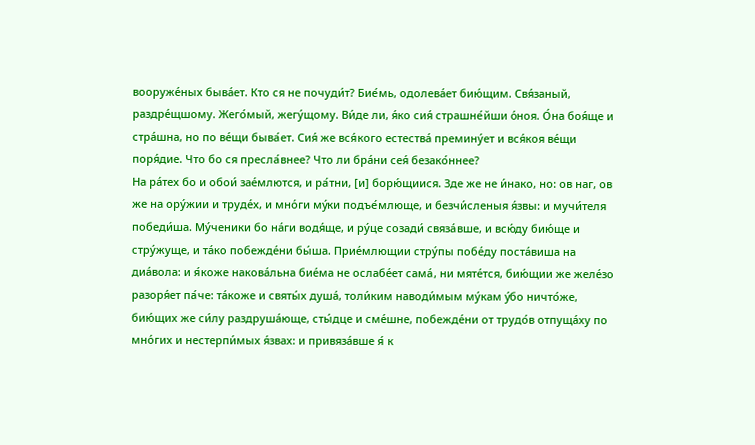вооруже́ных быва́ет. Кто ся не почуди́т? Бие́мь, одолева́ет бию́щим. Свя́заный, раздре́щшому. Жего́мый, жегу́щому. Ви́де ли, я́ко сия́ страшне́йши о́ноя. О́на боя́ще и стра́шна, но по ве́щи быва́ет. Сия́ же вся́кого естества́ премину́ет и вся́коя ве́щи поря́дие. Что бо ся пресла́внее? Что ли бра́ни сея́ безако́ннее?
На ра́тех бо и обои́ зае́млются, и ра́тни, [и] борю́щиися. Зде же не и́нако, но: ов наг, ов же на ору́жии и труде́х, и мно́ги му́ки подъе́млюще, и безчи́сленыя я́звы: и мучи́теля победи́ша. Му́ченики бо на́ги водя́ще, и ру́це созади́ связа́вше, и всю́ду бию́ще и стру́жуще, и та́ко побежде́ни бы́ша. Прие́млющии стру́пы побе́ду поста́виша на диа́вола: и я́коже накова́льна бие́ма не ослабе́ет сама́, ни мяте́тся, бию́щии же желе́зо разоря́ет па́че: та́коже и святы́х душа́, толи́ким наводи́мым му́кам у́бо ничто́же, бию́щих же си́лу раздруша́юще, сты́дце и сме́шне, побежде́ни от трудо́в отпуща́ху по мно́гих и нестерпи́мых я́звах: и привяза́вше я́ к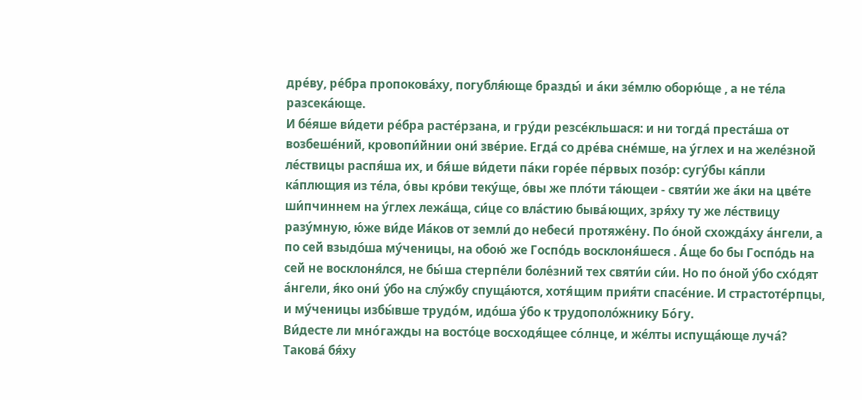дре́ву, ре́бра пропокова́ху, погубля́юще бразды́ и а́ки зе́млю оборю́ще , а не те́ла разсека́юще.
И бе́яше ви́дети ре́бра расте́рзана, и гру́ди резсе́кльшася: и ни тогда́ преста́ша от возбеше́ний, кровопи́йнии они́ зве́рие. Егда́ со дре́ва сне́мше, на у́глех и на желе́зной ле́ствицы распя́ша их, и бя́ше ви́дети па́ки горе́е пе́рвых позо́р: сугу́бы ка́пли ка́плющия из те́ла, о́вы кро́ви теку́ще, о́вы же пло́ти та́ющеи - святи́и же а́ки на цве́те ши́пчиннем на у́глех лежа́ща, си́це со вла́стию быва́ющих, зря́ху ту же ле́ствицу разу́мную, ю́же ви́де Иа́ков от земли́ до небеси́ протяже́ну. По о́ной схожда́ху а́нгели, а по сей взыдо́ша му́ченицы, на обою́ же Госпо́дь восклоня́шеся . А́ще бо бы Госпо́дь на сей не восклоня́лся, не бы́ша стерпе́ли боле́зний тех святи́и си́и. Но по о́ной у́бо схо́дят а́нгели, я́ко они́ у́бо на слу́жбу спуща́ются, хотя́щим прия́ти спасе́ние. И страстоте́рпцы, и му́ченицы избы́вше трудо́м, идо́ша у́бо к трудополо́жнику Бо́гу.
Ви́десте ли мно́гажды на восто́це восходя́щее со́лнце, и же́лты испуща́юще луча́? Такова́ бя́ху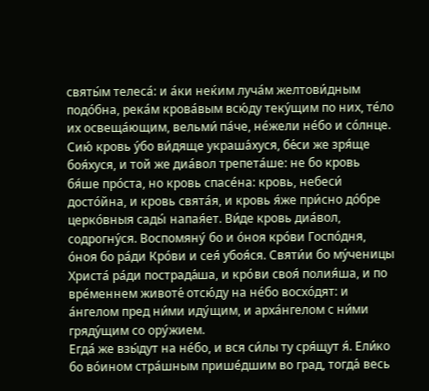святы́м телеса́: и а́ки неќим луча́м желтови́дным подо́бна, река́м крова́вым всю́ду теку́щим по них, те́ло их освеща́ющим, вельми́ па́че, не́жели не́бо и со́лнце. Сию́ кровь у́бо ви́дяще украша́хуся, бе́си же зря́ще боя́хуся, и той же диа́вол трепета́ше: не бо кровь бя́ше про́ста, но кровь спасе́на: кровь, небеси́ досто́йна, и кровь свята́я, и кровь я́же при́сно до́бре церко́вныя сады́ напая́ет. Ви́де кровь диа́вол, содрогну́ся. Воспомяну́ бо и о́ноя кро́ви Госпо́дня, о́ноя бо ра́ди Кро́ви и сея́ убоя́ся. Святи́и бо му́ченицы Христа́ ра́ди пострада́ша, и кро́ви своя́ полия́ша, и по вре́меннем животе́ отсю́ду на не́бо восхо́дят: и а́нгелом пред ни́ми иду́щим, и арха́нгелом с ни́ми гряду́щим со ору́жием.
Егда́ же взы́дут на не́бо, и вся си́лы ту сря́щут я́. Ели́ко бо во́ином стра́шным прише́дшим во град, тогда́ весь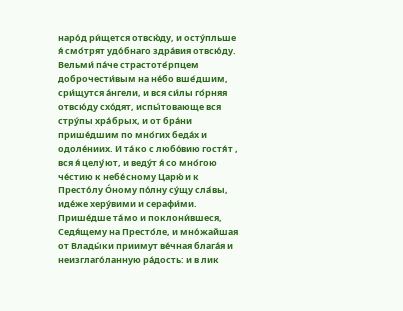наро́д ри́щется отвсю́ду, и осту́пльше я́ смо́трят удо́бнаго здра́вия отвсю́ду. Вельми́ па́че страстоте́рпцем доброчести́вым на не́бо вше́дшим, сри́щутся а́нгели, и вся си́лы го́рняя отвсю́ду схо́дят, испы́товающе вся стру́пы хра́брых, и от бра́ни прише́дшим по мно́гих беда́х и одоле́ниих. И та́ко с любо́вию гостя́т , вся я́ целу́ют, и веду́т я́ со мно́гою че́стию к небе́сному Царю́ и к Престо́лу О́ному по́лну су́щу сла́вы, иде́же херу́вими и серафи́ми. Прише́дше та́мо и поклони́вшеся, Седя́щему на Престо́ле, и мно́жайшая от Влады́ки приимут ве́чная блага́я и неизглаго́ланную ра́дость: и в лик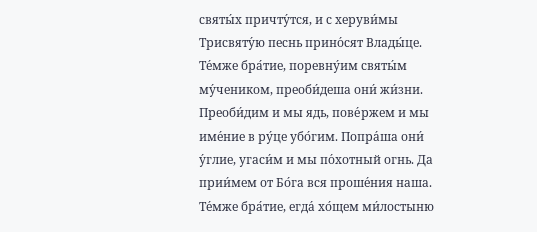святы́х причту́тся, и с херуви́мы Трисвяту́ю песнь прино́сят Влады́це.
Те́мже бра́тие, поревну́им святы́м му́чеником, преоби́деша они́ жи́зни. Преоби́дим и мы ядь, пове́ржем и мы име́ние в ру́це убо́гим. Попра́ша они́ у́глие, угаси́м и мы по́хотный огнь. Да прии́мем от Бо́га вся проше́ния наша.
Те́мже бра́тие, егда́ хо́щем ми́лостыню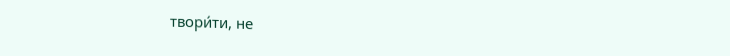твори́ти, не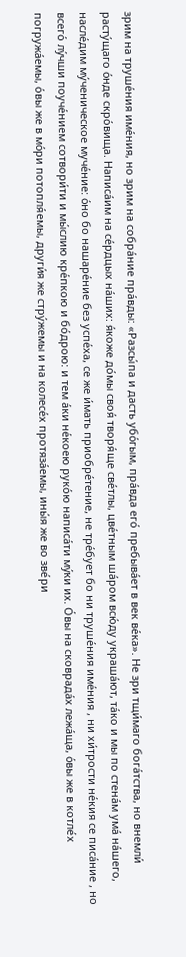зрим на труше́ния име́ния, но зрим на собра́ние пра́вды: «Разсы́па и дасть убо́гым, пра́вда его́ пребыва́ет в век ве́ка». Не зри тщи́маго бога́тства, но внемли́ расту́щаго о́нде скро́вища. Написа́им на се́рдцых на́ших: я́коже до́мы своя́ творя́ще све́тлы, цве́тным ша́ром всю́ду украша́ют, та́ко и мы по стена́м ума́ на́шего, насле́дим му́ченическое муче́ние: о́но бо нашаре́ние без успе́ха, се же и́мать приобре́тение, не тре́бует бо ни труше́ния име́ния , ни хи́трости не́кия се писа́ние , но всего́ лу́чши поуче́нием сотвори́ти и мы́слию кре́пкою и бо́дрою: и тем а́ки не́коею руко́ю написа́ти му́ки их. О́вы на сковрада́х лежа́ща, о́вы же в котле́х погружа́емы, о́вы же в мо́ри потопля́емы, други́я же стру́жемы и на колесе́х протяза́емы, ины́я же во зве́ри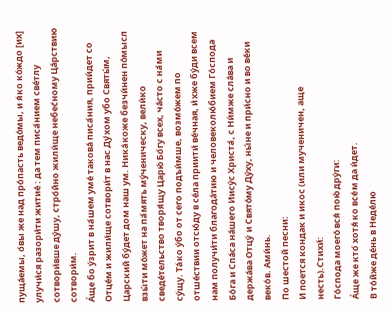пуща́емы, о́вы же над про́пасть ведо́мы, и я́ко ко́ждо [их] улучи́ся разори́ти житие́ : да тем писа́нием све́тлу сотвори́вше ду́шу, стро́йно жили́ще небес́ному Ца́рствию сотвори́м.
А́ще бо у́зрит в на́шем уме́ такова́ писа́ния, прии́дет со Отце́м и жили́ще сотвори́т в нас Ду́хом убо Святы́м, Царский бу́дет дом наш ум. Ника́коже безчи́нен по́мысл взы́ти мо́жет на па́мять му́ченическу, вели́ко сведе́тельство творя́щу Царю́ Бо́гу всех, ча́сто с на́ми су́щу. Та́ко у́бо от сего подъи́мше, возмо́жем по отше́ствии отсю́ду в се́ла приити́ ве́чная, и́хже бу́ди всем нам получи́ти благода́тию и человеколю́бием Го́спода Бо́га и Спа́са на́шего Иису́с Христа́, с Ни́мже сла́ва и держа́ва Отцу́ и Свято́му Ду́ху, ны́не и при́сно и во ве́ки веко́в. Ами́нь.
По шестой песни:
И поется кондак и икос (или мученичен, аще несть).Стихи́:
Го́спода моего́ вся́ пою́ дру́ги:
А́ще же кто́ хотя́ ко все́м да и́дет.
В то́йже де́нь в Неде́лю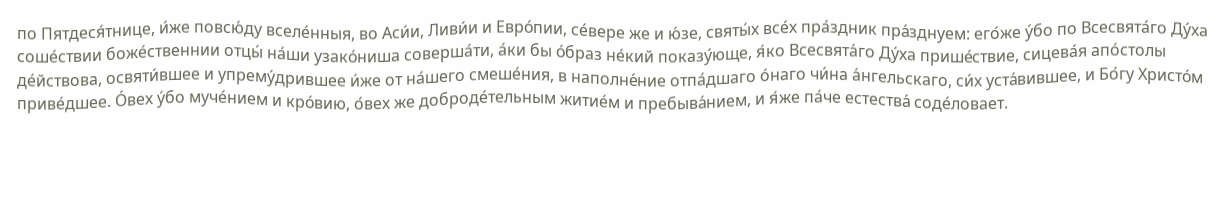по Пятдеся́тнице, и́же повсю́ду вселе́нныя, во Аси́и, Ливи́и и Евро́пии, се́вере же и ю́зе, святы́х все́х пра́здник пра́зднуем: его́же у́бо по Всесвята́го Ду́ха соше́ствии боже́ственнии отцы́ на́ши узако́ниша соверша́ти, а́ки бы о́браз не́кий показу́юще, я́ко Всесвята́го Ду́ха прише́ствие, сицева́я апо́столы де́йствова, освяти́вшее и упрему́дрившее и́же от на́шего смеше́ния, в наполне́ние отпа́дшаго о́наго чи́на а́нгельскаго, си́х уста́вившее, и Бо́гу Христо́м приве́дшее. О́вех у́бо муче́нием и кро́вию, о́вех же доброде́тельным житие́м и пребыва́нием, и я́же па́че естества́ соде́ловает.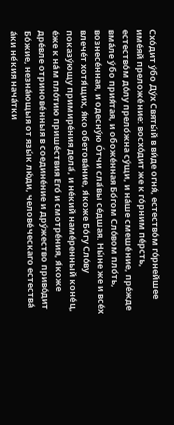Схо́дит у́бо Ду́х Святы́й в ви́де огня́, естество́м го́рнейшее име́яй преложе́ние: восхо́дит же к го́рним пе́рсть, естество́м до́лу прело́жна су́щи, и на́ше смеше́ние, пре́жде вма́ле у́бо прия́тая, и обоже́нная Бо́гом Сло́вом пло́ть, вознесе́нная, и одесну́ю О́тчи сла́вы се́дшая. Ны́не же и все́х влече́т хотя́щих, я́ко обетова́ние, я́коже Бо́гу Сло́ву показу́ющу примире́ния дела́, и не́кий наме́ренный коне́ц, е́же к на́м пло́тию прише́ствия Его́ и смотре́ния, я́коже дре́вле отринове́нныя в соедине́ние и дру́жество приво́дит Бо́жие, незна́ющыя от язы́к лю́ди, челове́ческаго естества́ а́ки не́кия нача́тки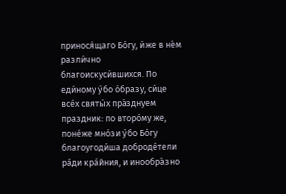принося́щаго Бо́гу, и́же в не́м разли́чно благоискуси́вшихся. По еди́ному у́бо о́бразу, си́це все́х святы́х пра́зднуем праздник: по второ́му же, поне́же мно́зи у́бо Бо́гу благоугоди́ша доброде́тели ра́ди кра́йния, и инообра́зно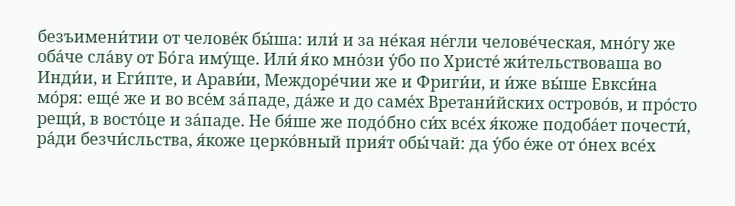безъимени́тии от челове́к бы́ша: или́ и за не́кая не́гли челове́ческая, мно́гу же оба́че сла́ву от Бо́га иму́ще. Или́ я́ко мно́зи у́бо по Христе́ жи́тельствоваша во Инди́и, и Еги́пте, и Арави́и, Междоре́чии же и Фриги́и, и и́же вы́ше Евкси́на мо́ря: еще́ же и во все́м за́паде, да́же и до саме́х Вретани́йских острово́в, и про́сто рещи́, в восто́це и за́паде. Не бя́ше же подо́бно си́х все́х я́коже подоба́ет почести́, ра́ди безчи́сльства, я́коже церко́вный прия́т обы́чай: да у́бо е́же от о́нех все́х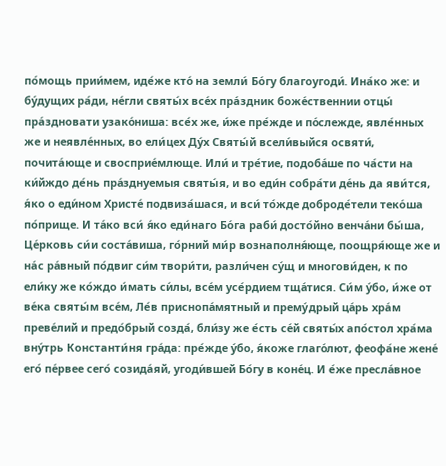по́мощь прии́мем, иде́же кто́ на земли́ Бо́гу благоугоди́. Ина́ко же: и бу́дущих ра́ди, не́гли святы́х все́х пра́здник боже́ственнии отцы́ пра́здновати узако́ниша: все́х же, и́же пре́жде и по́слежде, явле́нных же и неявле́нных, во ели́цех Ду́х Святы́й всели́выйся освяти́, почита́юще и свосприе́млюще. Или́ и тре́тие, подоба́ше по ча́сти на ки́йждо де́нь пра́зднуемыя святы́я, и во еди́н собра́ти де́нь да яви́тся, я́ко о еди́ном Христе́ подвиза́шася, и вси́ то́жде доброде́тели теко́ша по́прище. И та́ко вси́ я́ко еди́наго Бо́га раби́ досто́йно венча́ни бы́ша, Це́рковь си́и соста́виша, го́рний ми́р вознаполня́юще, поощря́юще же и на́с ра́вный по́двиг си́м твори́ти, разли́чен су́щ и многови́ден, к по ели́ку же ко́ждо и́мать си́лы, все́м усе́рдием тща́тися. Си́м у́бо, и́же от ве́ка святы́м все́м, Ле́в приснопа́мятный и прему́дрый ца́рь хра́м преве́лий и предо́брый созда́, бли́зу же е́сть се́й святы́х апо́стол хра́ма вну́трь Константи́ня гра́да: пре́жде у́бо, я́коже глаго́лют, феофа́не жене́ его́ пе́рвее сего́ созида́яй, угоди́вшей Бо́гу в коне́ц. И е́же пресла́вное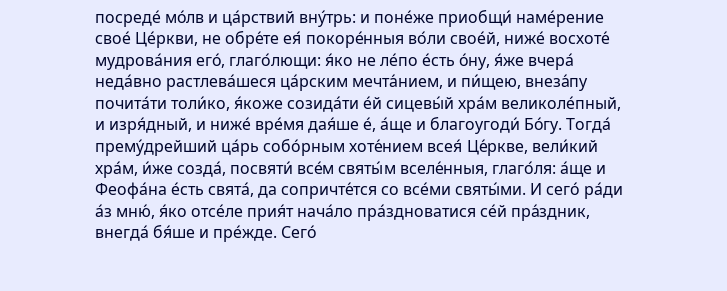посреде́ мо́лв и ца́рствий вну́трь: и поне́же приобщи́ наме́рение свое́ Це́ркви, не обре́те ея́ покоре́нныя во́ли свое́й, ниже́ восхоте́ мудрова́ния его́, глаго́лющи: я́ко не ле́по е́сть о́ну, я́же вчера́ неда́вно растлева́шеся ца́рским мечта́нием, и пи́щею, внеза́пу почита́ти толи́ко, я́коже созида́ти е́й сицевы́й хра́м великоле́пный, и изря́дный, и ниже́ вре́мя дая́ше е́, а́ще и благоугоди́ Бо́гу. Тогда́ прему́дрейший ца́рь собо́рным хоте́нием всея́ Це́ркве, вели́кий хра́м, и́же созда́, посвяти́ все́м святы́м вселе́нныя, глаго́ля: а́ще и Феофа́на е́сть свята́, да сопричте́тся со все́ми святы́ми. И сего́ ра́ди а́з мню́, я́ко отсе́ле прия́т нача́ло пра́здноватися се́й пра́здник, внегда́ бя́ше и пре́жде. Сего́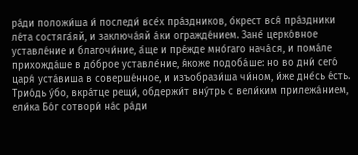ра́ди положи́ша и́ последи́ все́х пра́здников, о́крест вся́ пра́здники ле́та состяга́яй, и заключа́яй а́ки огражде́нием. Зане́ церко́вное уставле́ние и благочи́ние, а́ще и пре́жде мно́гаго нача́ся, и пома́ле прихожда́ше в до́брое уставле́ние, я́коже подоба́ше: но во дни́ сего́ царя́ уста́виша в соверше́нное, и изъобрази́ша чи́ном, и́же дне́сь е́сть. Трио́дь у́бо, вкра́тце рещи́, обдержи́т вну́трь с вели́ким прилежа́нием, ели́ка Бо́г сотвори́ на́с ра́ди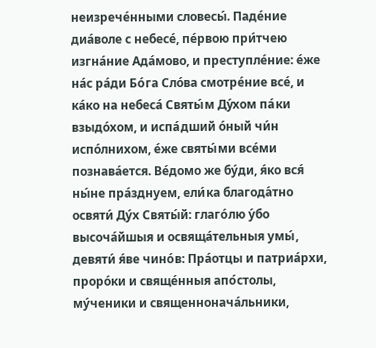неизрече́нными словесы́. Паде́ние диа́воле с небесе́, пе́рвою при́тчею изгна́ние Ада́мово, и преступле́ние: е́же на́с ра́ди Бо́га Сло́ва смотре́ние все́, и ка́ко на небеса́ Святы́м Ду́хом па́ки взыдо́хом, и испа́дший о́ный чи́н испо́лнихом, е́же святы́ми все́ми познава́ется. Ве́домо же бу́ди, я́ко вся́ ны́не пра́зднуем, ели́ка благода́тно освяти́ Ду́х Святы́й: глаго́лю у́бо высоча́йшыя и освяща́тельныя умы́, девяти́ я́ве чино́в: Пра́отцы и патриа́рхи, проро́ки и свяще́нныя апо́столы, му́ченики и священнонача́льники,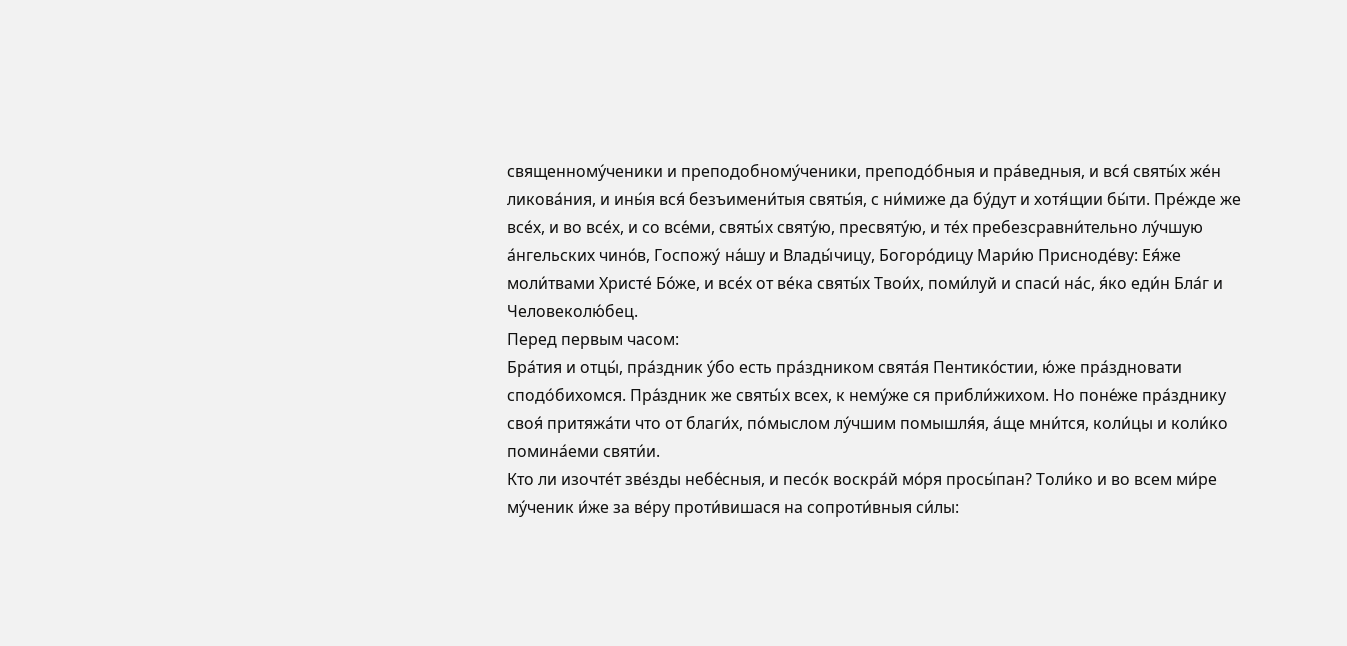священному́ченики и преподобному́ченики, преподо́бныя и пра́ведныя, и вся́ святы́х же́н ликова́ния, и ины́я вся́ безъимени́тыя святы́я, с ни́миже да бу́дут и хотя́щии бы́ти. Пре́жде же все́х, и во все́х, и со все́ми, святы́х святу́ю, пресвяту́ю, и те́х пребезсравни́тельно лу́чшую а́нгельских чино́в, Госпожу́ на́шу и Влады́чицу, Богоро́дицу Мари́ю Присноде́ву: Ея́же моли́твами Христе́ Бо́же, и все́х от ве́ка святы́х Твои́х, поми́луй и спаси́ на́с, я́ко еди́н Бла́г и Человеколю́бец.
Перед первым часом:
Бра́тия и отцы́, пра́здник у́бо есть пра́здником свята́я Пентико́стии, ю́же пра́здновати сподо́бихомся. Пра́здник же святы́х всех, к нему́же ся прибли́жихом. Но поне́же пра́зднику своя́ притяжа́ти что от благи́х, по́мыслом лу́чшим помышля́я, а́ще мни́тся, коли́цы и коли́ко помина́еми святи́и.
Кто ли изочте́т зве́зды небе́сныя, и песо́к воскра́й мо́ря просы́пан? Толи́ко и во всем ми́ре му́ченик и́же за ве́ру проти́вишася на сопроти́вныя си́лы: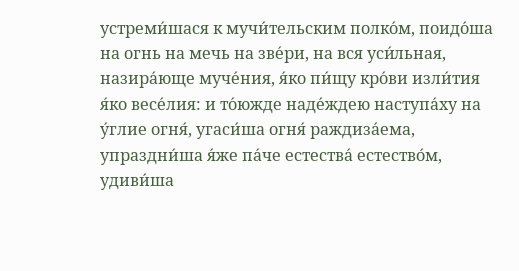устреми́шася к мучи́тельским полко́м, поидо́ша на огнь на мечь на зве́ри, на вся уси́льная, назира́юще муче́ния, я́ко пи́щу кро́ви изли́тия я́ко весе́лия: и то́южде наде́ждею наступа́ху на у́глие огня́, угаси́ша огня́ раждиза́ема, упраздни́ша я́же па́че естества́ естество́м, удиви́ша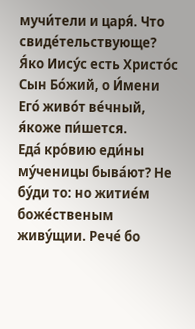мучи́тели и царя́. Что свиде́тельствующе? Я́ко Иису́с есть Христо́с Сын Бо́жий, о И́мени Его́ живо́т ве́чный, я́коже пи́шется.
Еда́ кро́вию еди́ны му́ченицы быва́ют? Не бу́ди то: но житие́м боже́ственым живу́щии. Рече́ бо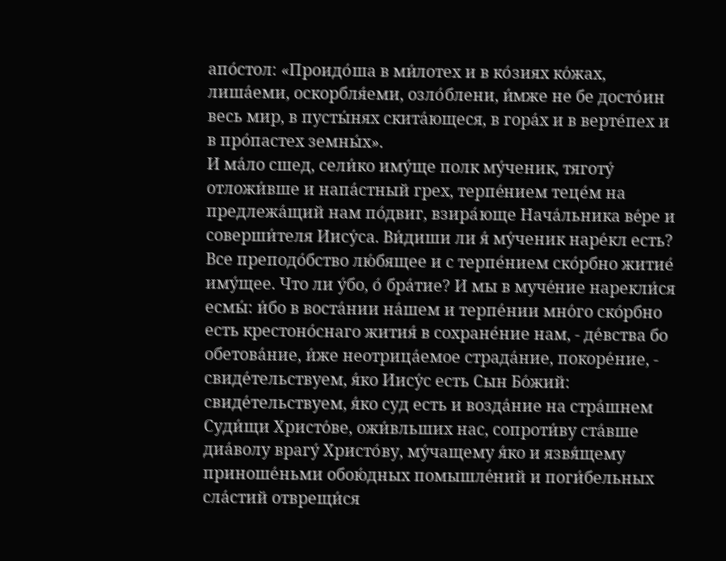апо́стол: «Проидо́ша в ми́лотех и в ко́зиях ко́жах, лиша́еми, оскорбля́еми, озло́блени, и́мже не бе досто́ин весь мир, в пусты́нях скита́ющеся, в гора́х и в верте́пех и в про́пастех земны́х».
И ма́ло сшед, сели́ко иму́ще полк му́ченик, тяготу́ отложи́вше и напа́стный грех, терпе́нием теце́м на предлежа́щий нам по́двиг, взира́юще Нача́льника ве́ре и соверши́теля Иису́са. Ви́диши ли я́ му́ченик наре́кл есть? Все преподо́бство лю́бящее и с терпе́нием ско́рбно житие́ иму́щее. Что ли у́бо, о́ бра́тие? И мы в муче́ние нарекли́ся есмы́: и́бо в воста́нии на́шем и терпе́нии мно́го ско́рбно есть крестоно́снаго жития́ в сохране́ние нам, - де́вства бо обетова́ние, и́же неотрица́емое страда́ние, покоре́ние, - свиде́тельствуем, я́ко Иису́с есть Сын Бо́жий: свиде́тельствуем, я́ко суд есть и возда́ние на стра́шнем Суди́щи Христо́ве, ожи́вльших нас, сопроти́ву ста́вше диа́волу врагу́ Христо́ву, му́чащему я́ко и язвя́щему приноше́ньми обою́дных помышле́ний и поги́бельных сла́стий отврещи́ся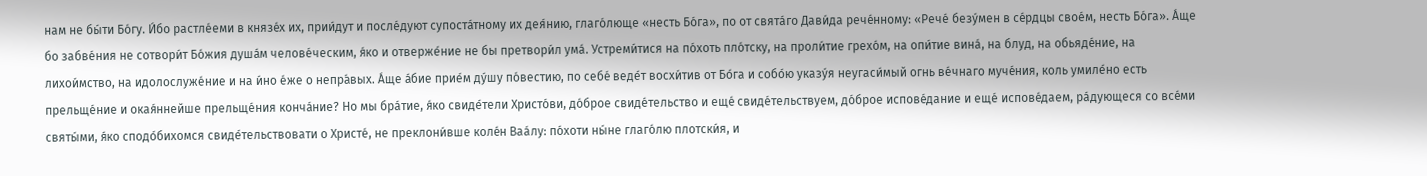нам не бы́ти Бо́гу. И́бо растле́еми в князе́х их, прии́дут и после́дуют супоста́тному их дея́нию, глаго́люще «несть Бо́га», по от свята́го Дави́да рече́нному: «Рече́ безу́мен в се́рдцы свое́м, несть Бо́га». А́ще бо забве́ния не сотвори́т Бо́жия душа́м челове́ческим, я́ко и отверже́ние не бы претвори́л ума́. Устреми́тися на по́хоть пло́тску, на проли́тие грехо́м, на опи́тие вина́, на блуд, на обьяде́ние, на лихои́мство, на идолослуже́ние и на и́но е́же о непра́вых. А́ще а́бие прие́м ду́шу по́вестию, по себе́ веде́т восхи́тив от Бо́га и собо́ю указу́я неугаси́мый огнь ве́чнаго муче́ния, коль умиле́но есть прельще́ние и окая́ннейше прельще́ния конча́ние? Но мы бра́тие, я́ко свиде́тели Христо́ви, до́брое свиде́тельство и еще́ свиде́тельствуем, до́брое испове́дание и еще́ испове́даем, ра́дующеся со все́ми святы́ми, я́ко сподо́бихомся свиде́тельствовати о Христе́, не преклони́вше коле́н Ваа́лу: по́хоти ны́не глаго́лю плотски́я, и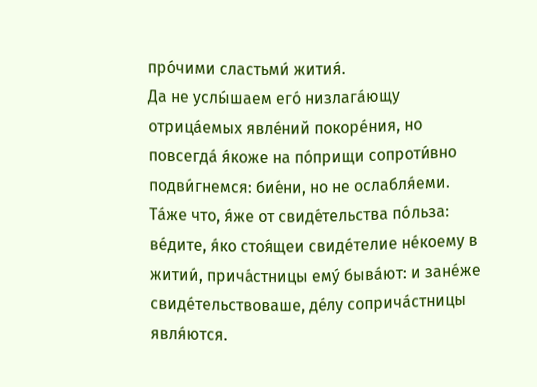про́чими сластьми́ жития́.
Да не услы́шаем его́ низлага́ющу отрица́емых явле́ний покоре́ния, но повсегда́ я́коже на по́прищи сопроти́вно подви́гнемся: бие́ни, но не ослабля́еми. Та́же что, я́же от свиде́тельства по́льза: ве́дите, я́ко стоя́щеи свиде́телие не́коему в житии́, прича́стницы ему́ быва́ют: и зане́же свиде́тельствоваше, де́лу соприча́стницы явля́ются.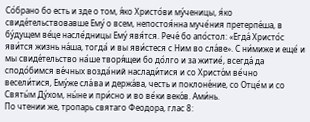Со́брано бо есть и зде о том, я́ко Христо́ви му́ченицы, я́ко свиде́тельствовавше Ему́ о всем, непостоя́нна муче́ния претерпе́ша, в бу́дущем ве́це насле́дницы Ему́ явя́тся. Рече́ бо апо́стол: «Егда́ Христо́с яви́тся жизнь на́ша, тогда́ и вы яви́стеся с Ним во сла́ве». С ни́миже и еще́ и мы свиде́тельство на́ше творя́щеи бо до́лго и за житие́, всегда́ да сподо́бимся ве́чных возда́ний наслади́тися и со Христо́м ве́чно весели́тися, Ему́же сла́ва и держа́ва, честь и поклоне́ние, со Отце́м и со Святы́м Ду́хом, ны́не и при́сно и во ве́ки веко́в. Ами́нь.
По чтении же, тропарь святаго Феодора, глас 8: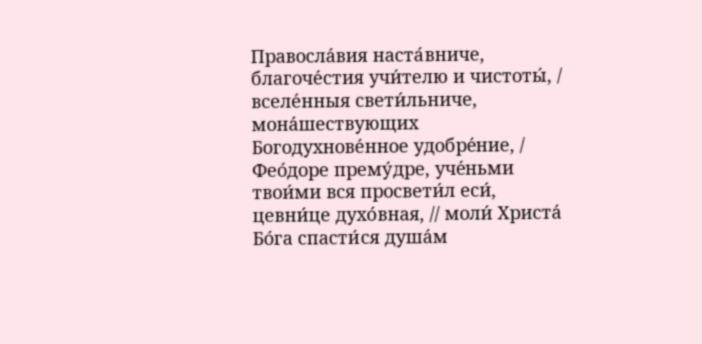Правосла́вия наста́вниче, благоче́стия учи́телю и чистоты́, / вселе́нныя свети́льниче, мона́шествующих Богодухнове́нное удобре́ние, / Фео́доре прему́дре, уче́ньми твои́ми вся просвети́л еси́, цевни́це духо́вная, // моли́ Христа́ Бо́га спасти́ся душа́м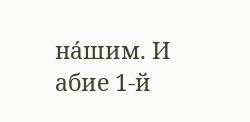на́шим. И абие 1-й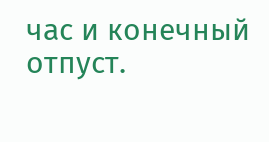час и конечный отпуст.